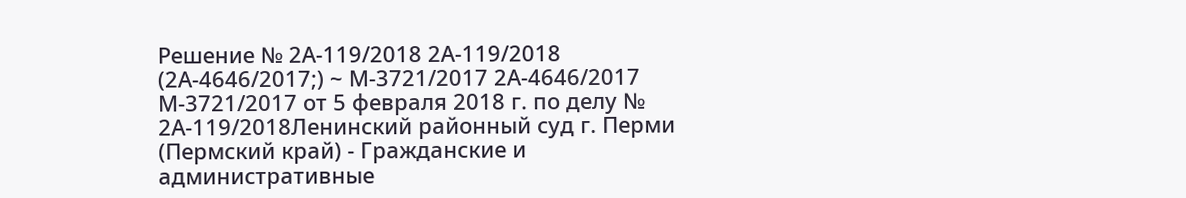Решение № 2А-119/2018 2А-119/2018 (2А-4646/2017;) ~ М-3721/2017 2А-4646/2017 М-3721/2017 от 5 февраля 2018 г. по делу № 2А-119/2018Ленинский районный суд г. Перми (Пермский край) - Гражданские и административные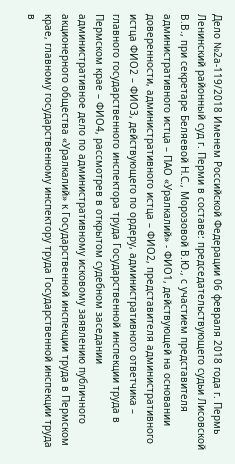Дело №2а-119/2018 Именем Российской Федерации 06 февраля 2018 года г. Пермь Ленинский районный суд г. Перми в составе: председательствующего судьи Лисовской В.В., при секретаре Беляевой Н.С., Морозовой В.Ю., с участием представителя административного истца – ПАО «Уралкалий» - ФИО1, действующей на основании доверенности, административного истца – ФИО2, представителя административного истца ФИО2 – ФИО3, действующего по ордеру, административного ответчика – главного государственного инспектора труда Государственной инспекции труда в Пермском крае – ФИО4, рассмотрев в открытом судебном заседании административное дело по административному исковому заявлению публичного акционерного общества «Уралкалий» к Государственной инспекции труда в Пермском крае, главному государственному инспектору труда Государственной инспекции труда в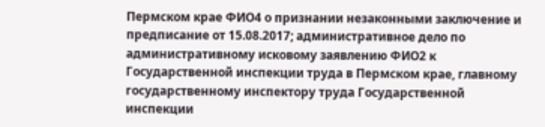Пермском крае ФИО4 о признании незаконными заключение и предписание от 15.08.2017; административное дело по административному исковому заявлению ФИО2 к Государственной инспекции труда в Пермском крае, главному государственному инспектору труда Государственной инспекции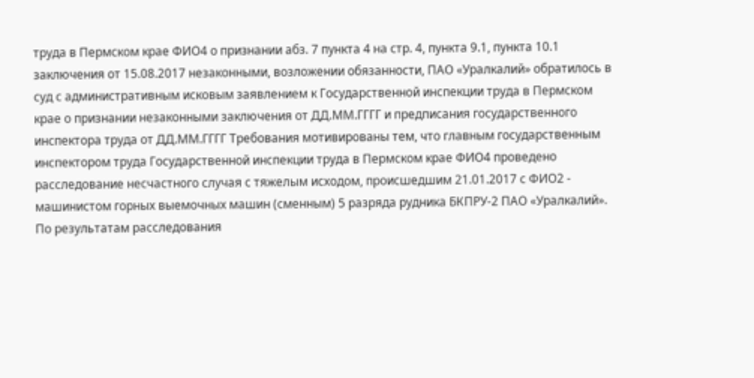труда в Пермском крае ФИО4 о признании абз. 7 пункта 4 на стр. 4, пункта 9.1, пункта 10.1 заключения от 15.08.2017 незаконными, возложении обязанности, ПАО «Уралкалий» обратилось в суд с административным исковым заявлением к Государственной инспекции труда в Пермском крае о признании незаконными заключения от ДД.ММ.ГГГГ и предписания государственного инспектора труда от ДД.ММ.ГГГГ Требования мотивированы тем, что главным государственным инспектором труда Государственной инспекции труда в Пермском крае ФИО4 проведено расследование несчастного случая с тяжелым исходом, происшедшим 21.01.2017 с ФИО2 - машинистом горных выемочных машин (сменным) 5 разряда рудника БКПРУ-2 ПАО «Уралкалий». По результатам расследования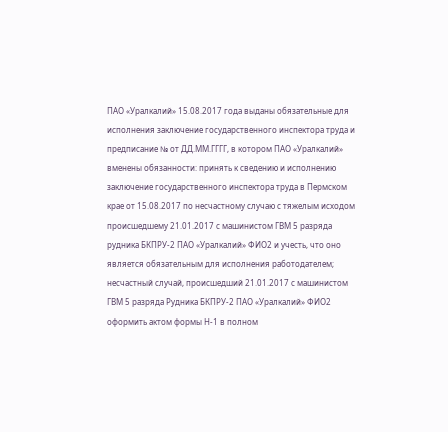ПАО «Уралкалий» 15.08.2017 года выданы обязательные для исполнения заключение государственного инспектора труда и предписание № от ДД.ММ.ГГГГ, в котором ПАО «Уралкалий» вменены обязанности: принять к сведению и исполнению заключение государственного инспектора труда в Пермском крае от 15.08.2017 по несчастному случаю с тяжелым исходом происшедшему 21.01.2017 с машинистом ГВМ 5 разряда рудника БКПРУ-2 ПАО «Уралкалий» ФИО2 и учесть, что оно является обязательным для исполнения работодателем; несчастный случай, происшедший 21.01.2017 с машинистом ГВМ 5 разряда Рудника БКПРУ-2 ПАО «Уралкалий» ФИО2 оформить актом формы Н-1 в полном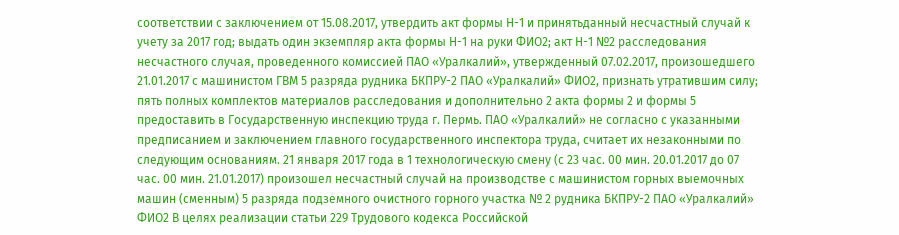соответствии с заключением от 15.08.2017, утвердить акт формы Н-1 и принятьданный несчастный случай к учету за 2017 год; выдать один экземпляр акта формы Н-1 на руки ФИО2; акт Н-1 №2 расследования несчастного случая, проведенного комиссией ПАО «Уралкалий», утвержденный 07.02.2017, произошедшего 21.01.2017 с машинистом ГВМ 5 разряда рудника БКПРУ-2 ПАО «Уралкалий» ФИО2, признать утратившим силу; пять полных комплектов материалов расследования и дополнительно 2 акта формы 2 и формы 5 предоставить в Государственную инспекцию труда г. Пермь. ПАО «Уралкалий» не согласно с указанными предписанием и заключением главного государственного инспектора труда, считает их незаконными по следующим основаниям. 21 января 2017 года в 1 технологическую смену (с 23 час. 00 мин. 20.01.2017 до 07 час. 00 мин. 21.01.2017) произошел несчастный случай на производстве с машинистом горных выемочных машин (сменным) 5 разряда подземного очистного горного участка № 2 рудника БКПРУ-2 ПАО «Уралкалий» ФИО2 В целях реализации статьи 229 Трудового кодекса Российской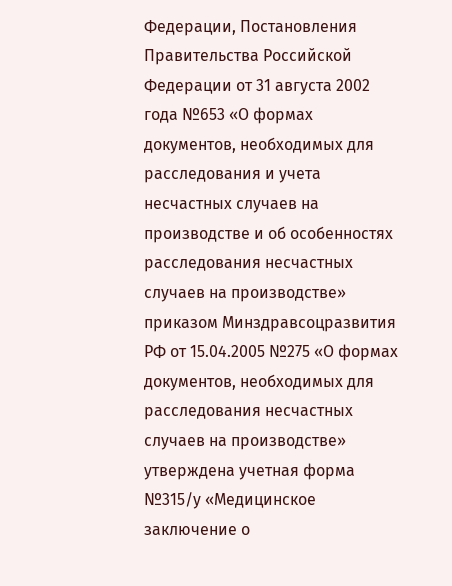Федерации, Постановления Правительства Российской Федерации от 31 августа 2002 года №653 «О формах документов, необходимых для расследования и учета несчастных случаев на производстве и об особенностях расследования несчастных случаев на производстве» приказом Минздравсоцразвития РФ от 15.04.2005 №275 «О формах документов, необходимых для расследования несчастных случаев на производстве» утверждена учетная форма №315/у «Медицинское заключение о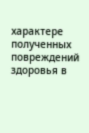характере полученных повреждений здоровья в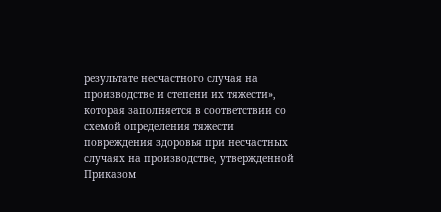результате несчастного случая на производстве и степени их тяжести», которая заполняется в соответствии со схемой определения тяжести повреждения здоровья при несчастных случаях на производстве, утвержденной Приказом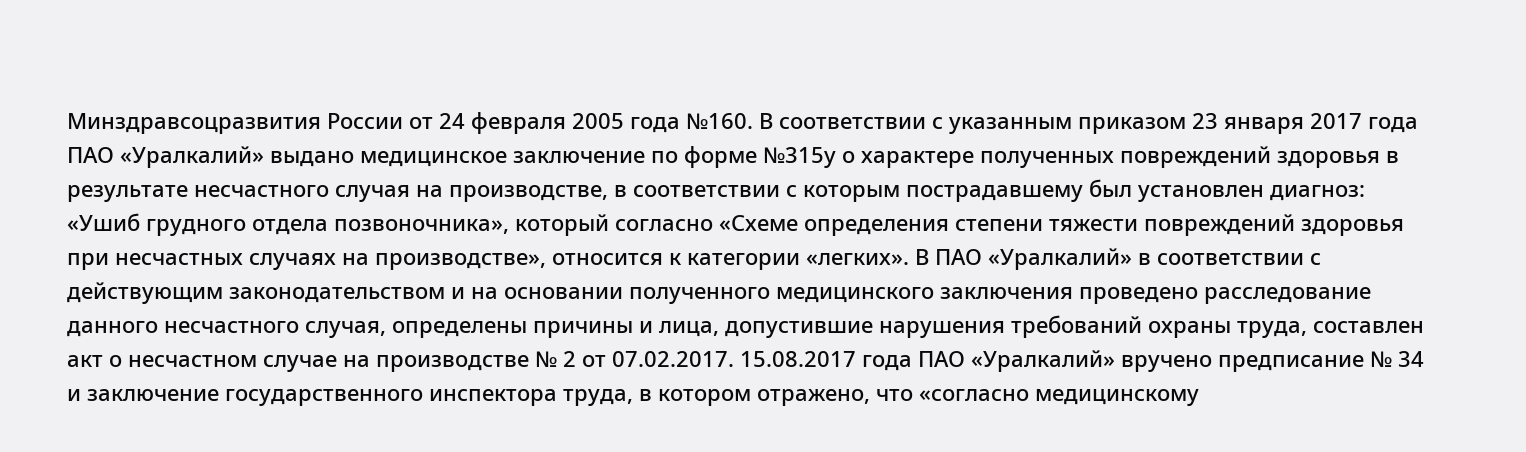Минздравсоцразвития России от 24 февраля 2005 года №160. В соответствии с указанным приказом 23 января 2017 года ПАО «Уралкалий» выдано медицинское заключение по форме №315у о характере полученных повреждений здоровья в результате несчастного случая на производстве, в соответствии с которым пострадавшему был установлен диагноз: «Ушиб грудного отдела позвоночника», который согласно «Схеме определения степени тяжести повреждений здоровья при несчастных случаях на производстве», относится к категории «легких». В ПАО «Уралкалий» в соответствии с действующим законодательством и на основании полученного медицинского заключения проведено расследование данного несчастного случая, определены причины и лица, допустившие нарушения требований охраны труда, составлен акт о несчастном случае на производстве № 2 от 07.02.2017. 15.08.2017 года ПАО «Уралкалий» вручено предписание № 34 и заключение государственного инспектора труда, в котором отражено, что «согласно медицинскому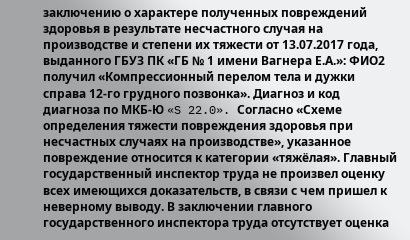заключению о характере полученных повреждений здоровья в результате несчастного случая на производстве и степени их тяжести от 13.07.2017 года, выданного ГБУЗ ПК «ГБ № 1 имени Вагнера Е.А.»: ФИО2 получил «Компрессионный перелом тела и дужки справа 12-го грудного позвонка». Диагноз и код диагноза по МКБ-Ю «S 22.0». Согласно «Схеме определения тяжести повреждения здоровья при несчастных случаях на производстве», указанное повреждение относится к категории «тяжёлая». Главный государственный инспектор труда не произвел оценку всех имеющихся доказательств, в связи с чем пришел к неверному выводу. В заключении главного государственного инспектора труда отсутствует оценка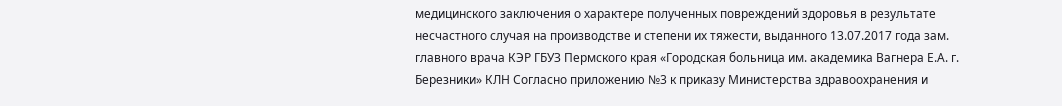медицинского заключения о характере полученных повреждений здоровья в результате несчастного случая на производстве и степени их тяжести, выданного 13.07.2017 года зам. главного врача КЭР ГБУЗ Пермского края «Городская больница им. академика Вагнера Е.А. г. Березники» КЛН Согласно приложению №3 к приказу Министерства здравоохранения и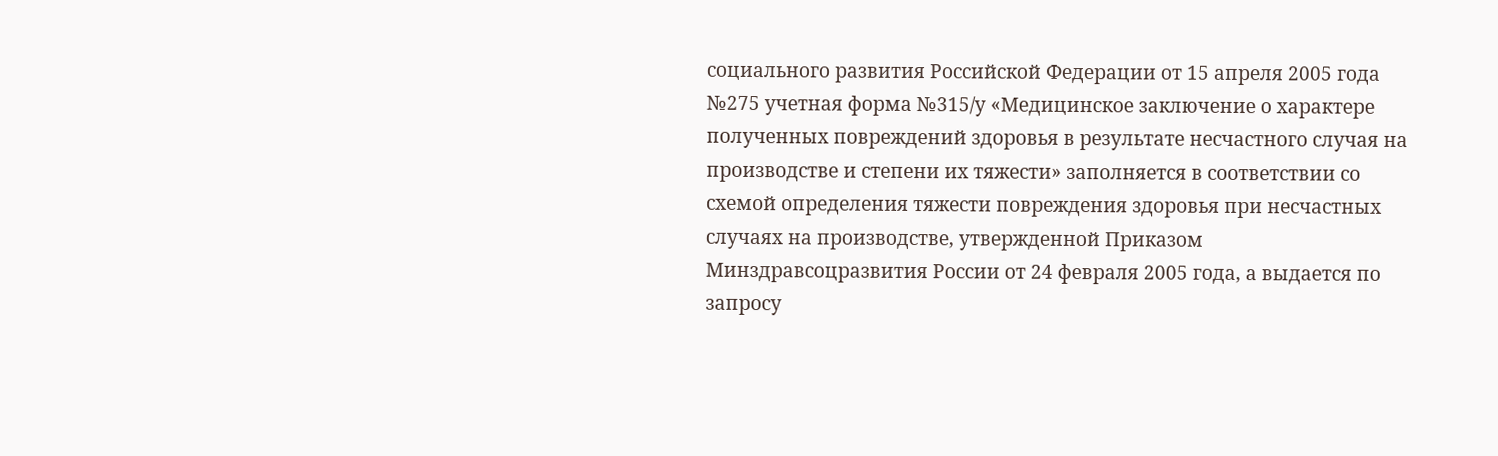социального развития Российской Федерации от 15 апреля 2005 года №275 учетная форма №315/у «Медицинское заключение о характере полученных повреждений здоровья в результате несчастного случая на производстве и степени их тяжести» заполняется в соответствии со схемой определения тяжести повреждения здоровья при несчастных случаях на производстве, утвержденной Приказом Минздравсоцразвития России от 24 февраля 2005 года, а выдается по запросу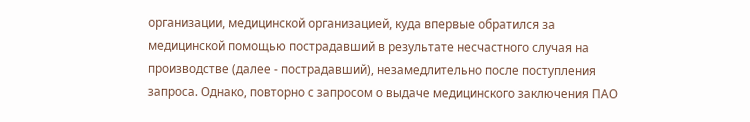организации, медицинской организацией, куда впервые обратился за медицинской помощью пострадавший в результате несчастного случая на производстве (далее - пострадавший), незамедлительно после поступления запроса. Однако, повторно с запросом о выдаче медицинского заключения ПАО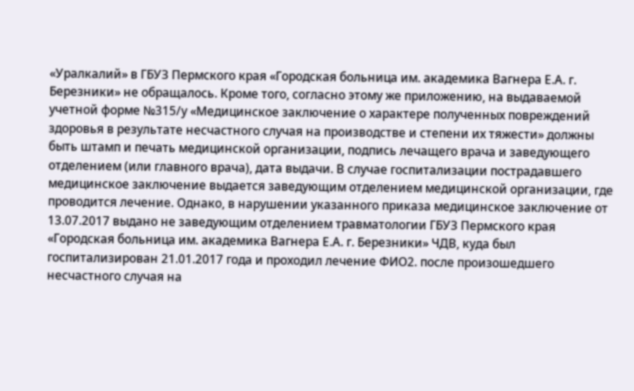«Уралкалий» в ГБУЗ Пермского края «Городская больница им. академика Вагнера Е.А. г. Березники» не обращалось. Кроме того, согласно этому же приложению, на выдаваемой учетной форме №315/у «Медицинское заключение о характере полученных повреждений здоровья в результате несчастного случая на производстве и степени их тяжести» должны быть штамп и печать медицинской организации, подпись лечащего врача и заведующего отделением (или главного врача), дата выдачи. В случае госпитализации пострадавшего медицинское заключение выдается заведующим отделением медицинской организации, где проводится лечение. Однако, в нарушении указанного приказа медицинское заключение от 13.07.2017 выдано не заведующим отделением травматологии ГБУЗ Пермского края «Городская больница им. академика Вагнера Е.А. г. Березники» ЧДВ, куда был госпитализирован 21.01.2017 года и проходил лечение ФИО2. после произошедшего несчастного случая на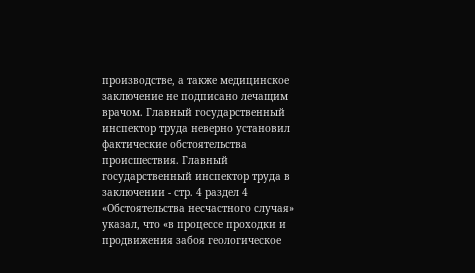производстве, а также медицинское заключение не подписано лечащим врачом. Главный государственный инспектор труда неверно установил фактические обстоятельства происшествия. Главный государственный инспектор труда в заключении - стр. 4 раздел 4 «Обстоятельства несчастного случая» указал, что «в процессе проходки и продвижения забоя геологическое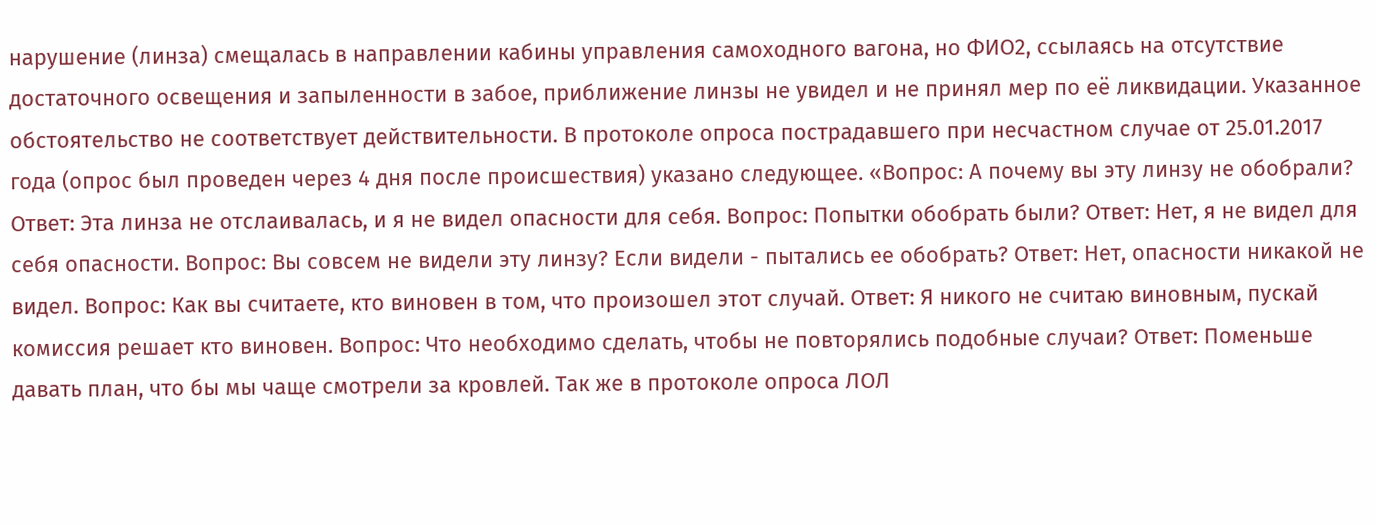нарушение (линза) смещалась в направлении кабины управления самоходного вагона, но ФИО2, ссылаясь на отсутствие достаточного освещения и запыленности в забое, приближение линзы не увидел и не принял мер по её ликвидации. Указанное обстоятельство не соответствует действительности. В протоколе опроса пострадавшего при несчастном случае от 25.01.2017 года (опрос был проведен через 4 дня после происшествия) указано следующее. «Вопрос: А почему вы эту линзу не обобрали? Ответ: Эта линза не отслаивалась, и я не видел опасности для себя. Вопрос: Попытки обобрать были? Ответ: Нет, я не видел для себя опасности. Вопрос: Вы совсем не видели эту линзу? Если видели - пытались ее обобрать? Ответ: Нет, опасности никакой не видел. Вопрос: Как вы считаете, кто виновен в том, что произошел этот случай. Ответ: Я никого не считаю виновным, пускай комиссия решает кто виновен. Вопрос: Что необходимо сделать, чтобы не повторялись подобные случаи? Ответ: Поменьше давать план, что бы мы чаще смотрели за кровлей. Так же в протоколе опроса ЛОЛ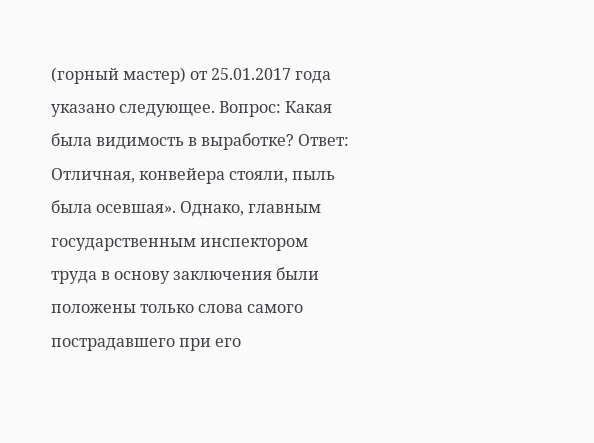(горный мастер) от 25.01.2017 года указано следующее. Вопрос: Какая была видимость в выработке? Ответ: Отличная, конвейера стояли, пыль была осевшая». Однако, главным государственным инспектором труда в основу заключения были положены только слова самого пострадавшего при его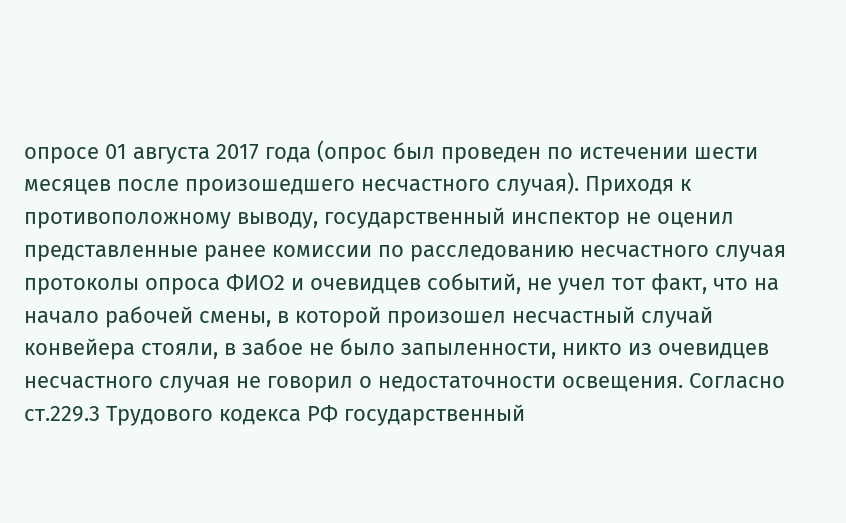опросе 01 августа 2017 года (опрос был проведен по истечении шести месяцев после произошедшего несчастного случая). Приходя к противоположному выводу, государственный инспектор не оценил представленные ранее комиссии по расследованию несчастного случая протоколы опроса ФИО2 и очевидцев событий, не учел тот факт, что на начало рабочей смены, в которой произошел несчастный случай конвейера стояли, в забое не было запыленности, никто из очевидцев несчастного случая не говорил о недостаточности освещения. Согласно ст.229.3 Трудового кодекса РФ государственный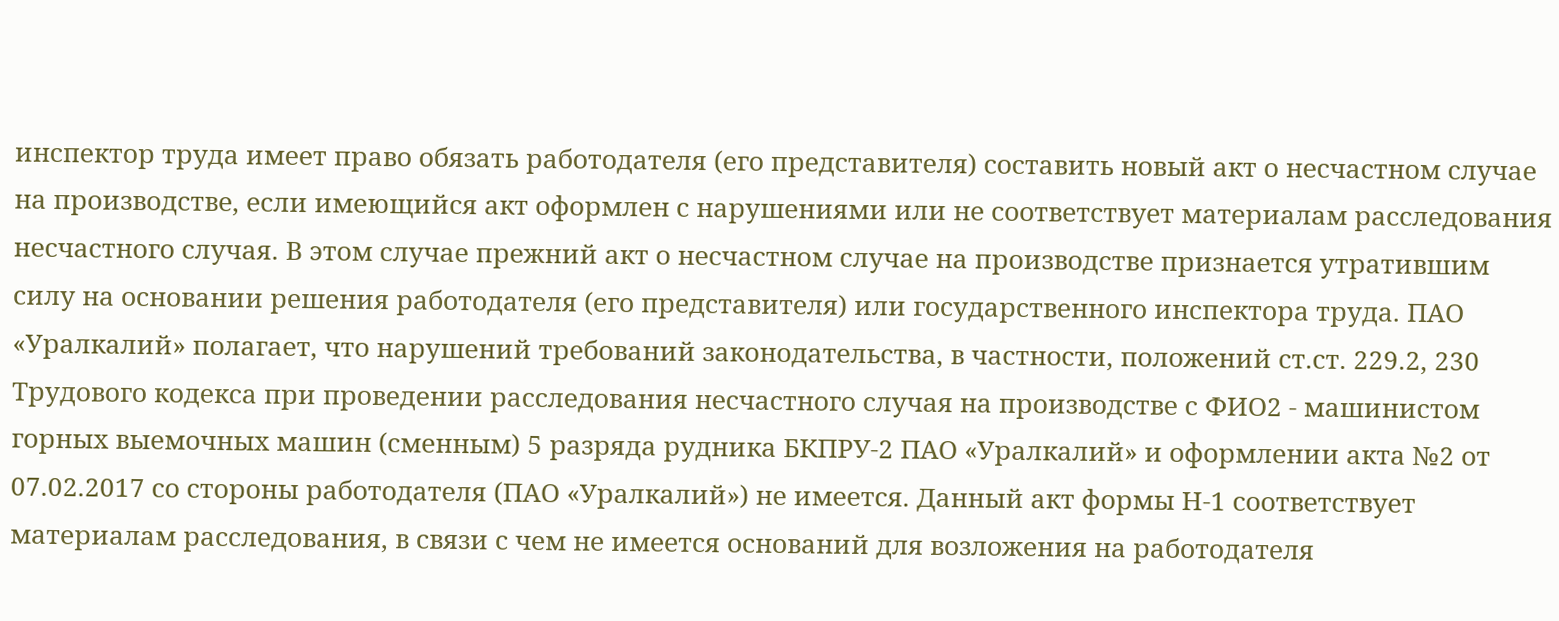инспектор труда имеет право обязать работодателя (его представителя) составить новый акт о несчастном случае на производстве, если имеющийся акт оформлен с нарушениями или не соответствует материалам расследования несчастного случая. В этом случае прежний акт о несчастном случае на производстве признается утратившим силу на основании решения работодателя (его представителя) или государственного инспектора труда. ПАО «Уралкалий» полагает, что нарушений требований законодательства, в частности, положений ст.ст. 229.2, 230 Трудового кодекса при проведении расследования несчастного случая на производстве с ФИО2 - машинистом горных выемочных машин (сменным) 5 разряда рудника БКПРУ-2 ПАО «Уралкалий» и оформлении акта №2 от 07.02.2017 со стороны работодателя (ПАО «Уралкалий») не имеется. Данный акт формы Н-1 соответствует материалам расследования, в связи с чем не имеется оснований для возложения на работодателя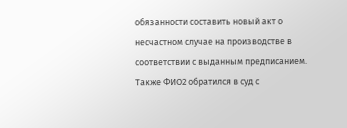обязанности составить новый акт о несчастном случае на производстве в соответствии с выданным предписанием. Также ФИО2 обратился в суд с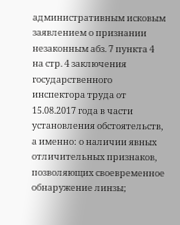административным исковым заявлением о признании незаконным абз. 7 пункта 4 на стр. 4 заключения государственного инспектора труда от 15.08.2017 года в части установления обстоятельств, а именно: о наличии явных отличительных признаков, позволяющих своевременное обнаружение линзы;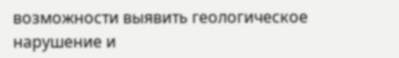возможности выявить геологическое нарушение и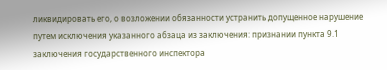ликвидировать его, о возложении обязанности устранить допущенное нарушение путем исключения указанного абзаца из заключения: признании пункта 9.1 заключения государственного инспектора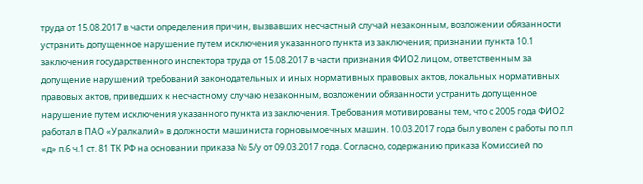труда от 15.08.2017 в части определения причин, вызвавших несчастный случай незаконным, возложении обязанности устранить допущенное нарушение путем исключения указанного пункта из заключения; признании пункта 10.1 заключения государственного инспектора труда от 15.08.2017 в части признания ФИО2 лицом, ответственным за допущение нарушений требований законодательных и иных нормативных правовых актов, локальных нормативных правовых актов, приведших к несчастному случаю незаконным, возложении обязанности устранить допущенное нарушение путем исключения указанного пункта из заключения. Требования мотивированы тем, что с 2005 года ФИО2 работал в ПАО «Уралкалий» в должности машиниста горновымоечных машин. 10.03.2017 года был уволен с работы по п.п «д» п.6 ч.1 ст. 81 ТК РФ на основании приказа № 5/у от 09.03.2017 года. Согласно, содержанию приказа Комиссией по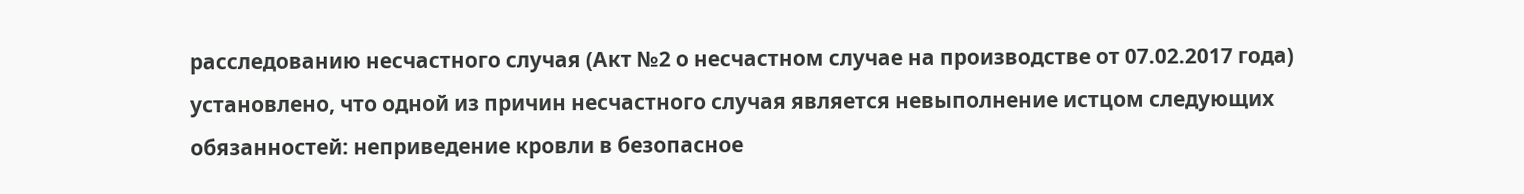расследованию несчастного случая (Акт №2 о несчастном случае на производстве от 07.02.2017 года) установлено, что одной из причин несчастного случая является невыполнение истцом следующих обязанностей: неприведение кровли в безопасное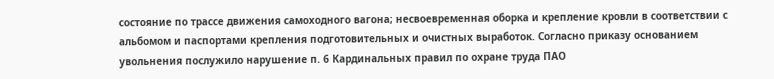состояние по трассе движения самоходного вагона; несвоевременная оборка и крепление кровли в соответствии с альбомом и паспортами крепления подготовительных и очистных выработок. Согласно приказу основанием увольнения послужило нарушение п. 6 Кардинальных правил по охране труда ПАО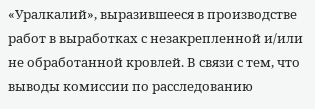«Уралкалий», выразившееся в производстве работ в выработках с незакрепленной и/или не обработанной кровлей. В связи с тем, что выводы комиссии по расследованию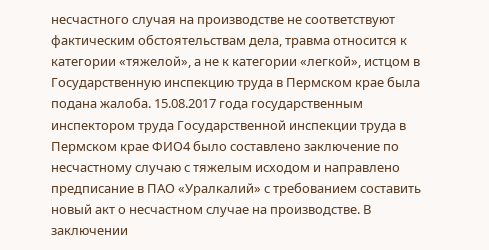несчастного случая на производстве не соответствуют фактическим обстоятельствам дела, травма относится к категории «тяжелой», а не к категории «легкой», истцом в Государственную инспекцию труда в Пермском крае была подана жалоба. 15.08.2017 года государственным инспектором труда Государственной инспекции труда в Пермском крае ФИО4 было составлено заключение по несчастному случаю с тяжелым исходом и направлено предписание в ПАО «Уралкалий» с требованием составить новый акт о несчастном случае на производстве. В заключении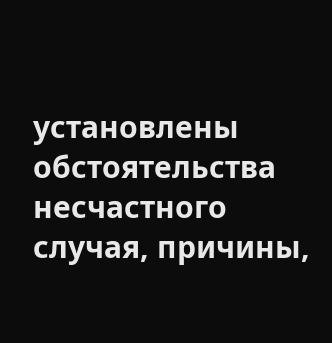установлены обстоятельства несчастного случая, причины,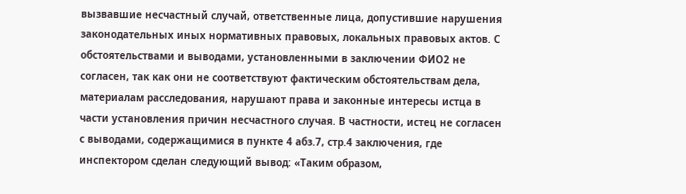вызвавшие несчастный случай, ответственные лица, допустившие нарушения законодательных иных нормативных правовых, локальных правовых актов. С обстоятельствами и выводами, установленными в заключении ФИО2 не согласен, так как они не соответствуют фактическим обстоятельствам дела, материалам расследования, нарушают права и законные интересы истца в части установления причин несчастного случая. В частности, истец не согласен с выводами, содержащимися в пункте 4 абз.7, стр.4 заключения, где инспектором сделан следующий вывод: «Таким образом,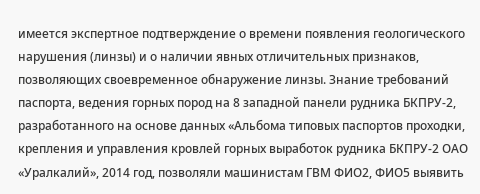имеется экспертное подтверждение о времени появления геологического нарушения (линзы) и о наличии явных отличительных признаков, позволяющих своевременное обнаружение линзы. Знание требований паспорта, ведения горных пород на 8 западной панели рудника БКПРУ-2, разработанного на основе данных «Альбома типовых паспортов проходки, крепления и управления кровлей горных выработок рудника БКПРУ-2 ОАО «Уралкалий», 2014 год, позволяли машинистам ГВМ ФИО2, ФИО5 выявить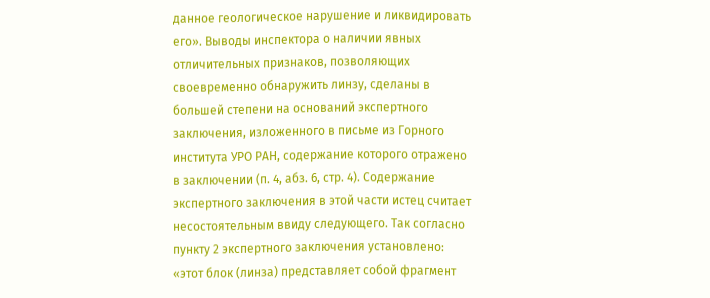данное геологическое нарушение и ликвидировать его». Выводы инспектора о наличии явных отличительных признаков, позволяющих своевременно обнаружить линзу, сделаны в большей степени на оснований экспертного заключения, изложенного в письме из Горного института УРО РАН, содержание которого отражено в заключении (п. 4, абз. 6, стр. 4). Содержание экспертного заключения в этой части истец считает несостоятельным ввиду следующего. Так согласно пункту 2 экспертного заключения установлено: «этот блок (линза) представляет собой фрагмент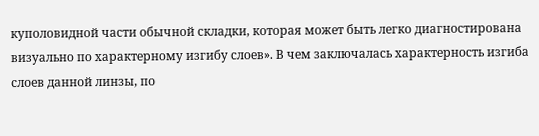куполовидной части обычной складки, которая может быть легко диагностирована визуально по характерному изгибу слоев». В чем заключалась характерность изгиба слоев данной линзы, по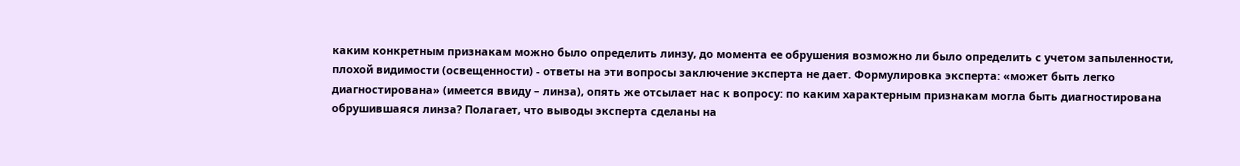каким конкретным признакам можно было определить линзу, до момента ее обрушения возможно ли было определить с учетом запыленности, плохой видимости (освещенности) - ответы на эти вопросы заключение эксперта не дает. Формулировка эксперта: «может быть легко диагностирована» (имеется ввиду – линза), опять же отсылает нас к вопросу: по каким характерным признакам могла быть диагностирована обрушившаяся линза? Полагает, что выводы эксперта сделаны на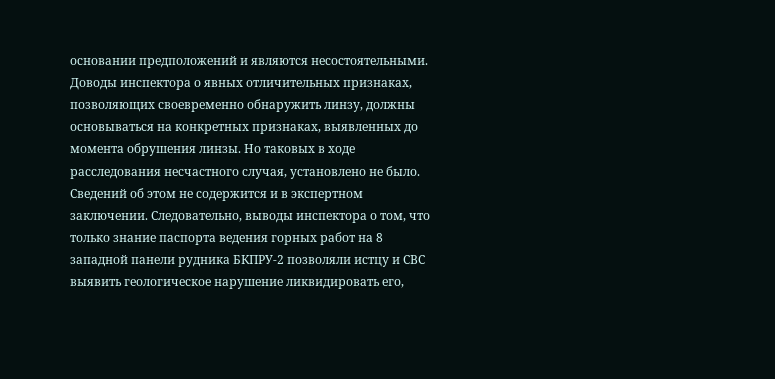основании предположений и являются несостоятельными. Доводы инспектора о явных отличительных признаках, позволяющих своевременно обнаружить линзу, должны основываться на конкретных признаках, выявленных до момента обрушения линзы. Но таковых в ходе расследования несчастного случая, установлено не было. Сведений об этом не содержится и в экспертном заключении. Следовательно, выводы инспектора о том, что только знание паспорта ведения горных работ на 8 западной панели рудника БКПРУ-2 позволяли истцу и СВС выявить геологическое нарушение ликвидировать его,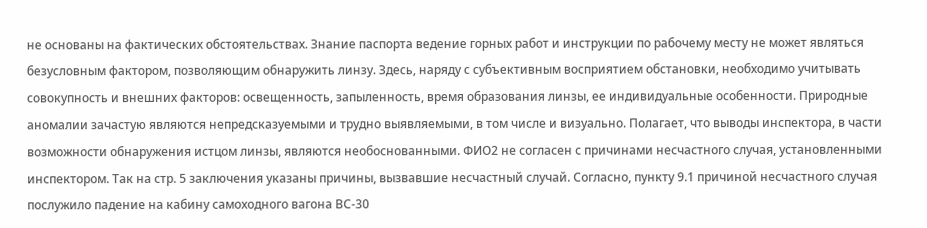не основаны на фактических обстоятельствах. Знание паспорта ведение горных работ и инструкции по рабочему месту не может являться безусловным фактором, позволяющим обнаружить линзу. Здесь, наряду с субъективным восприятием обстановки, необходимо учитывать совокупность и внешних факторов: освещенность, запыленность, время образования линзы, ее индивидуальные особенности. Природные аномалии зачастую являются непредсказуемыми и трудно выявляемыми, в том числе и визуально. Полагает, что выводы инспектора, в части возможности обнаружения истцом линзы, являются необоснованными. ФИО2 не согласен с причинами несчастного случая, установленными инспектором. Так на стр. 5 заключения указаны причины, вызвавшие несчастный случай. Согласно, пункту 9.1 причиной несчастного случая послужило падение на кабину самоходного вагона ВС-30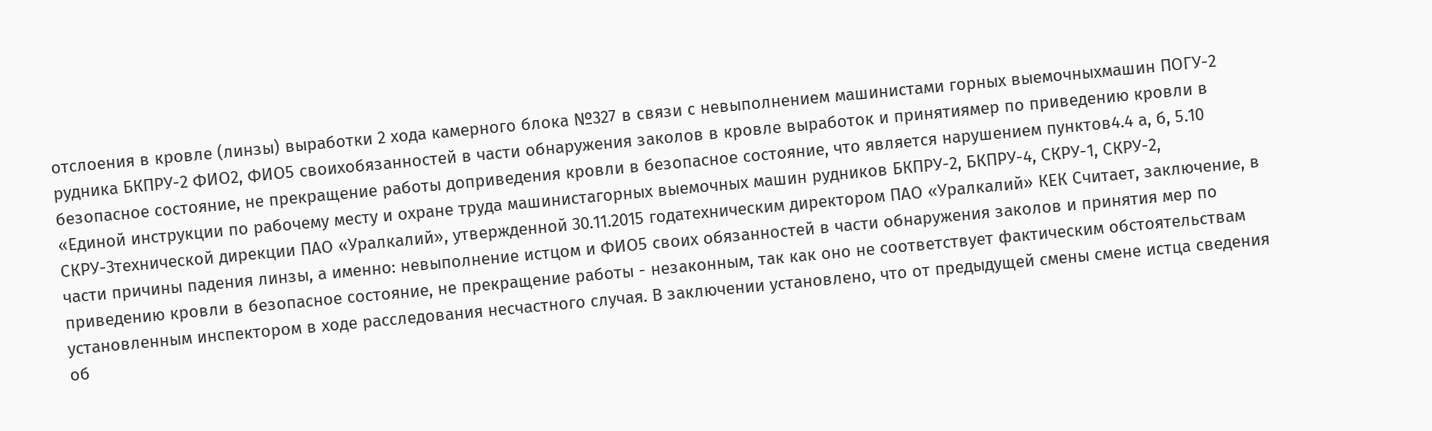отслоения в кровле (линзы) выработки 2 хода камерного блока №327 в связи с невыполнением машинистами горных выемочныхмашин ПОГУ-2 рудника БКПРУ-2 ФИО2, ФИО5 своихобязанностей в части обнаружения заколов в кровле выработок и принятиямер по приведению кровли в безопасное состояние, не прекращение работы доприведения кровли в безопасное состояние, что является нарушением пунктов4.4 а, б, 5.10 «Единой инструкции по рабочему месту и охране труда машинистагорных выемочных машин рудников БКПРУ-2, БКПРУ-4, СКРУ-1, СКРУ-2, СКРУ-3технической дирекции ПАО «Уралкалий», утвержденной 30.11.2015 годатехническим директором ПАО «Уралкалий» КЕК Считает, заключение, в части причины падения линзы, а именно: невыполнение истцом и ФИО5 своих обязанностей в части обнаружения заколов и принятия мер по приведению кровли в безопасное состояние, не прекращение работы - незаконным, так как оно не соответствует фактическим обстоятельствам установленным инспектором в ходе расследования несчастного случая. В заключении установлено, что от предыдущей смены смене истца сведения об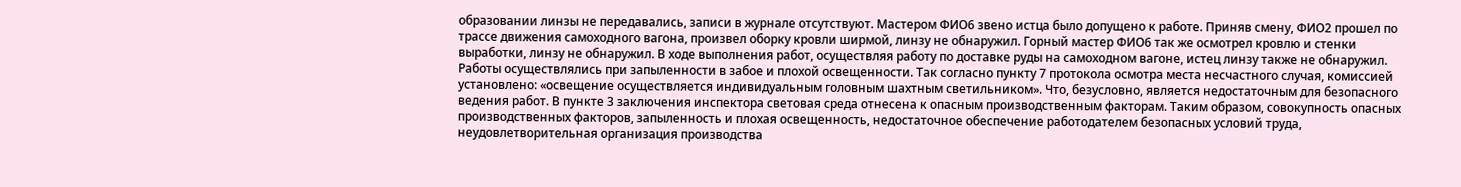образовании линзы не передавались, записи в журнале отсутствуют. Мастером ФИО6 звено истца было допущено к работе. Приняв смену, ФИО2 прошел по трассе движения самоходного вагона, произвел оборку кровли ширмой, линзу не обнаружил. Горный мастер ФИО6 так же осмотрел кровлю и стенки выработки, линзу не обнаружил. В ходе выполнения работ, осуществляя работу по доставке руды на самоходном вагоне, истец линзу также не обнаружил. Работы осуществлялись при запыленности в забое и плохой освещенности. Так согласно пункту 7 протокола осмотра места несчастного случая, комиссией установлено: «освещение осуществляется индивидуальным головным шахтным светильником». Что, безусловно, является недостаточным для безопасного ведения работ. В пункте 3 заключения инспектора световая среда отнесена к опасным производственным факторам. Таким образом, совокупность опасных производственных факторов, запыленность и плохая освещенность, недостаточное обеспечение работодателем безопасных условий труда, неудовлетворительная организация производства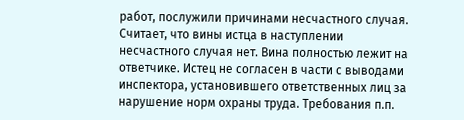работ, послужили причинами несчастного случая. Считает, что вины истца в наступлении несчастного случая нет. Вина полностью лежит на ответчике. Истец не согласен в части с выводами инспектора, установившего ответственных лиц за нарушение норм охраны труда. Требования п.п.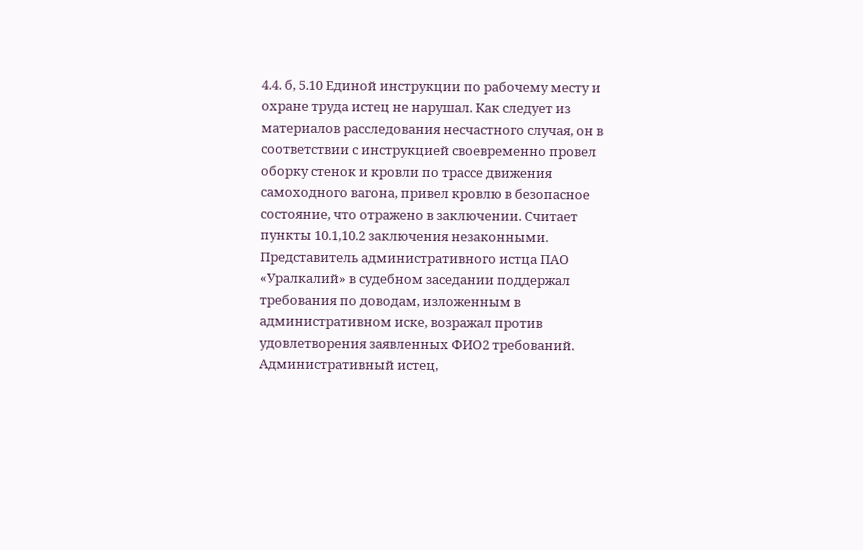4.4. б, 5.10 Единой инструкции по рабочему месту и охране труда истец не нарушал. Как следует из материалов расследования несчастного случая, он в соответствии с инструкцией своевременно провел оборку стенок и кровли по трассе движения самоходного вагона, привел кровлю в безопасное состояние, что отражено в заключении. Считает пункты 10.1,10.2 заключения незаконными. Представитель административного истца ПАО «Уралкалий» в судебном заседании поддержал требования по доводам, изложенным в административном иске, возражал против удовлетворения заявленных ФИО2 требований. Административный истец,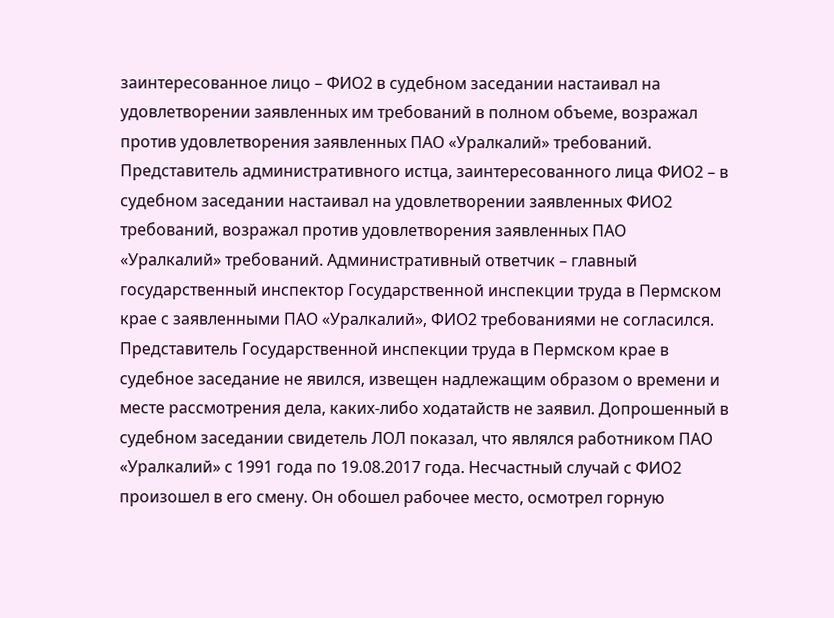заинтересованное лицо – ФИО2 в судебном заседании настаивал на удовлетворении заявленных им требований в полном объеме, возражал против удовлетворения заявленных ПАО «Уралкалий» требований. Представитель административного истца, заинтересованного лица ФИО2 – в судебном заседании настаивал на удовлетворении заявленных ФИО2 требований, возражал против удовлетворения заявленных ПАО «Уралкалий» требований. Административный ответчик – главный государственный инспектор Государственной инспекции труда в Пермском крае с заявленными ПАО «Уралкалий», ФИО2 требованиями не согласился. Представитель Государственной инспекции труда в Пермском крае в судебное заседание не явился, извещен надлежащим образом о времени и месте рассмотрения дела, каких-либо ходатайств не заявил. Допрошенный в судебном заседании свидетель ЛОЛ показал, что являлся работником ПАО «Уралкалий» с 1991 года по 19.08.2017 года. Несчастный случай с ФИО2 произошел в его смену. Он обошел рабочее место, осмотрел горную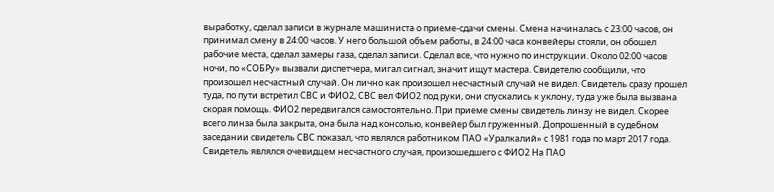выработку, сделал записи в журнале машиниста о приеме-сдачи смены. Смена начиналась с 23:00 часов, он принимал смену в 24:00 часов. У него большой объем работы, в 24:00 часа конвейеры стояли, он обошел рабочие места, сделал замеры газа, сделал записи. Сделал все, что нужно по инструкции. Около 02:00 часов ночи, по «СОБРу» вызвали диспетчера, мигал сигнал, значит ищут мастера. Свидетелю сообщили, что произошел несчастный случай. Он лично как произошел несчастный случай не видел. Свидетель сразу прошел туда, по пути встретил СВС и ФИО2, СВС вел ФИО2 под руки, они спускались к уклону, туда уже была вызвана скорая помощь. ФИО2 передвигался самостоятельно. При приеме смены свидетель линзу не видел. Скорее всего линза была закрыта, она была над консолью, конвейер был груженный. Допрошенный в судебном заседании свидетель СВС показал, что являлся работником ПАО «Уралкалий» с 1981 года по март 2017 года. Свидетель являлся очевидцем несчастного случая, произошедшего с ФИО2 На ПАО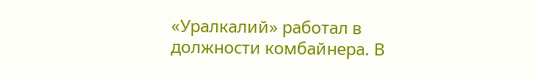«Уралкалий» работал в должности комбайнера. В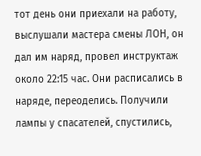тот день они приехали на работу, выслушали мастера смены ЛОН, он дал им наряд, провел инструктаж около 22:15 час. Они расписались в наряде, переоделись. Получили лампы у спасателей, спустились,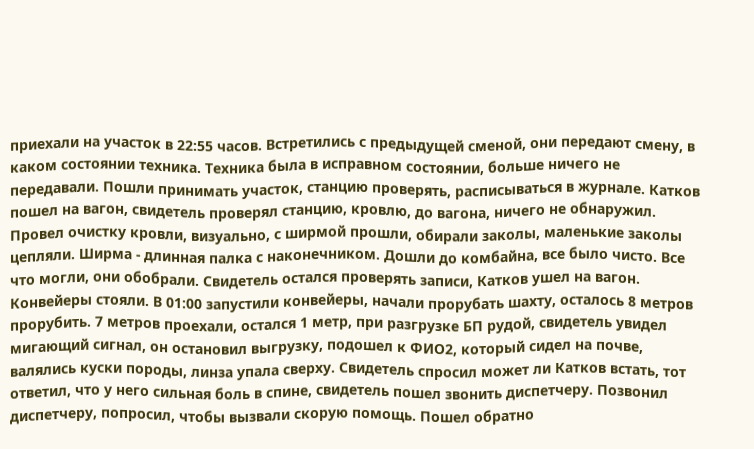приехали на участок в 22:55 часов. Встретились с предыдущей сменой, они передают смену, в каком состоянии техника. Техника была в исправном состоянии, больше ничего не передавали. Пошли принимать участок, станцию проверять, расписываться в журнале. Катков пошел на вагон, свидетель проверял станцию, кровлю, до вагона, ничего не обнаружил. Провел очистку кровли, визуально, с ширмой прошли, обирали заколы, маленькие заколы цепляли. Ширма - длинная палка с наконечником. Дошли до комбайна, все было чисто. Все что могли, они обобрали. Свидетель остался проверять записи, Катков ушел на вагон. Конвейеры стояли. В 01:00 запустили конвейеры, начали прорубать шахту, осталось 8 метров прорубить. 7 метров проехали, остался 1 метр, при разгрузке БП рудой, свидетель увидел мигающий сигнал, он остановил выгрузку, подошел к ФИО2, который сидел на почве, валялись куски породы, линза упала сверху. Свидетель спросил может ли Катков встать, тот ответил, что у него сильная боль в спине, свидетель пошел звонить диспетчеру. Позвонил диспетчеру, попросил, чтобы вызвали скорую помощь. Пошел обратно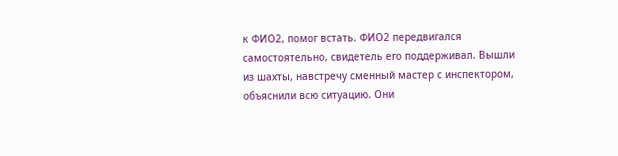к ФИО2, помог встать. ФИО2 передвигался самостоятельно, свидетель его поддерживал. Вышли из шахты, навстречу сменный мастер с инспектором, объяснили всю ситуацию. Они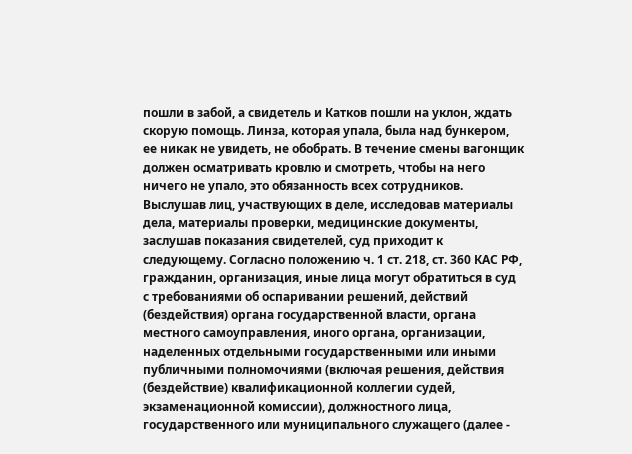пошли в забой, а свидетель и Катков пошли на уклон, ждать скорую помощь. Линза, которая упала, была над бункером, ее никак не увидеть, не обобрать. В течение смены вагонщик должен осматривать кровлю и смотреть, чтобы на него ничего не упало, это обязанность всех сотрудников. Выслушав лиц, участвующих в деле, исследовав материалы дела, материалы проверки, медицинские документы, заслушав показания свидетелей, суд приходит к следующему. Согласно положению ч. 1 ст. 218, ст. 360 КАС РФ, гражданин, организация, иные лица могут обратиться в суд с требованиями об оспаривании решений, действий (бездействия) органа государственной власти, органа местного самоуправления, иного органа, организации, наделенных отдельными государственными или иными публичными полномочиями (включая решения, действия (бездействие) квалификационной коллегии судей, экзаменационной комиссии), должностного лица, государственного или муниципального служащего (далее -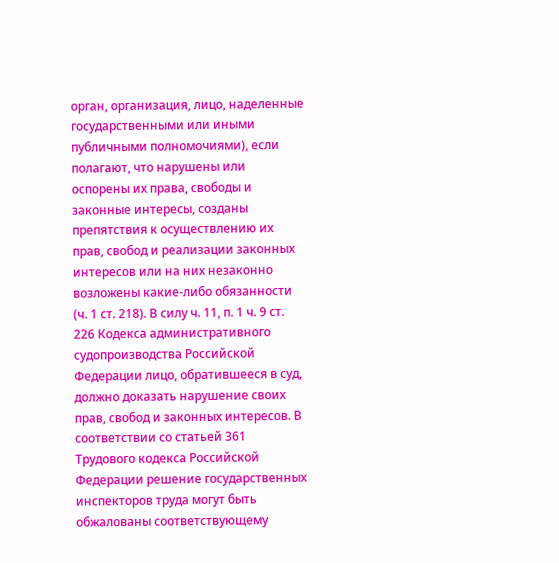орган, организация, лицо, наделенные государственными или иными публичными полномочиями), если полагают, что нарушены или оспорены их права, свободы и законные интересы, созданы препятствия к осуществлению их прав, свобод и реализации законных интересов или на них незаконно возложены какие-либо обязанности (ч. 1 ст. 218). В силу ч. 11, п. 1 ч. 9 ст. 226 Кодекса административного судопроизводства Российской Федерации лицо, обратившееся в суд, должно доказать нарушение своих прав, свобод и законных интересов. В соответствии со статьей 361 Трудового кодекса Российской Федерации решение государственных инспекторов труда могут быть обжалованы соответствующему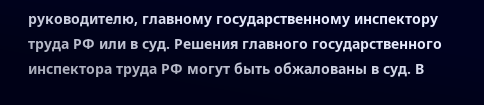руководителю, главному государственному инспектору труда РФ или в суд. Решения главного государственного инспектора труда РФ могут быть обжалованы в суд. В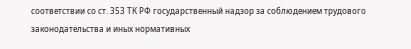соответствии со ст. 353 ТК РФ государственный надзор за соблюдением трудового законодательства и иных нормативных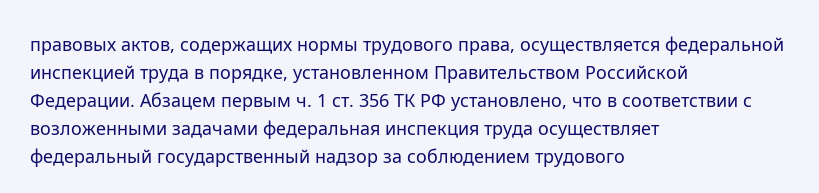правовых актов, содержащих нормы трудового права, осуществляется федеральной инспекцией труда в порядке, установленном Правительством Российской Федерации. Абзацем первым ч. 1 ст. 356 ТК РФ установлено, что в соответствии с возложенными задачами федеральная инспекция труда осуществляет федеральный государственный надзор за соблюдением трудового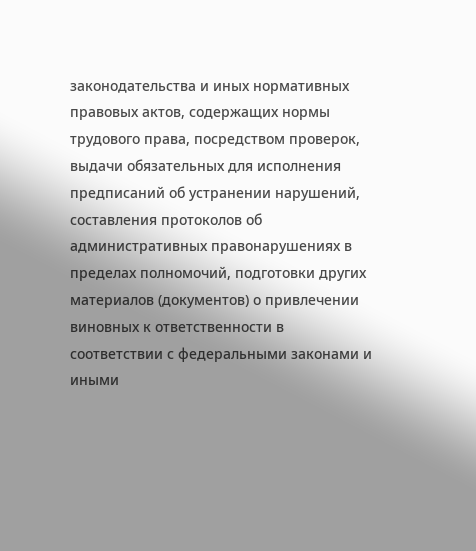законодательства и иных нормативных правовых актов, содержащих нормы трудового права, посредством проверок, выдачи обязательных для исполнения предписаний об устранении нарушений, составления протоколов об административных правонарушениях в пределах полномочий, подготовки других материалов (документов) о привлечении виновных к ответственности в соответствии с федеральными законами и иными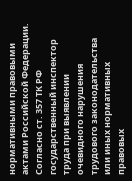нормативными правовыми актами Российской Федерации. Согласно ст. 357 ТК РФ государственный инспектор труда при выявлении очевидного нарушения трудового законодательства или иных нормативных правовых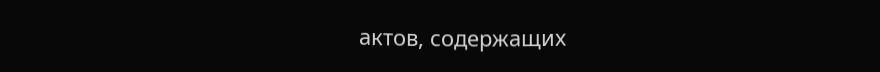актов, содержащих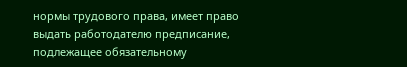нормы трудового права, имеет право выдать работодателю предписание, подлежащее обязательному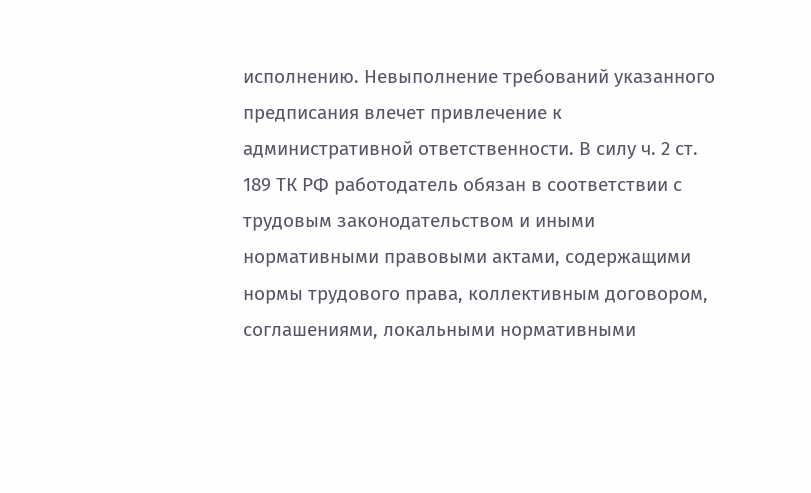исполнению. Невыполнение требований указанного предписания влечет привлечение к административной ответственности. В силу ч. 2 ст. 189 ТК РФ работодатель обязан в соответствии с трудовым законодательством и иными нормативными правовыми актами, содержащими нормы трудового права, коллективным договором, соглашениями, локальными нормативными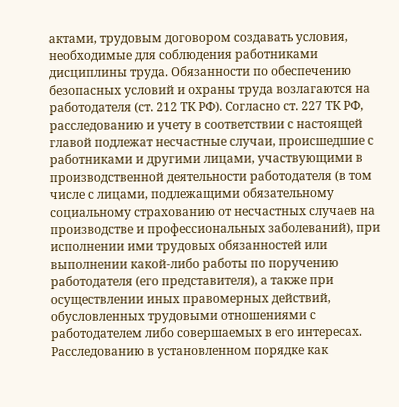актами, трудовым договором создавать условия, необходимые для соблюдения работниками дисциплины труда. Обязанности по обеспечению безопасных условий и охраны труда возлагаются на работодателя (ст. 212 ТК РФ). Согласно ст. 227 ТК РФ, расследованию и учету в соответствии с настоящей главой подлежат несчастные случаи, происшедшие с работниками и другими лицами, участвующими в производственной деятельности работодателя (в том числе с лицами, подлежащими обязательному социальному страхованию от несчастных случаев на производстве и профессиональных заболеваний), при исполнении ими трудовых обязанностей или выполнении какой-либо работы по поручению работодателя (его представителя), а также при осуществлении иных правомерных действий, обусловленных трудовыми отношениями с работодателем либо совершаемых в его интересах. Расследованию в установленном порядке как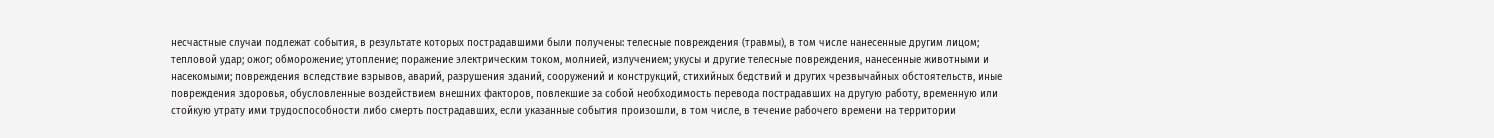несчастные случаи подлежат события, в результате которых пострадавшими были получены: телесные повреждения (травмы), в том числе нанесенные другим лицом; тепловой удар; ожог; обморожение; утопление; поражение электрическим током, молнией, излучением; укусы и другие телесные повреждения, нанесенные животными и насекомыми; повреждения вследствие взрывов, аварий, разрушения зданий, сооружений и конструкций, стихийных бедствий и других чрезвычайных обстоятельств, иные повреждения здоровья, обусловленные воздействием внешних факторов, повлекшие за собой необходимость перевода пострадавших на другую работу, временную или стойкую утрату ими трудоспособности либо смерть пострадавших, если указанные события произошли, в том числе, в течение рабочего времени на территории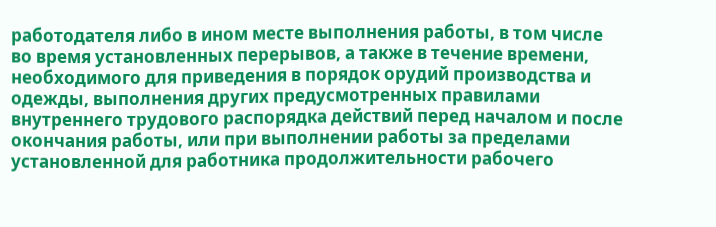работодателя либо в ином месте выполнения работы, в том числе во время установленных перерывов, а также в течение времени, необходимого для приведения в порядок орудий производства и одежды, выполнения других предусмотренных правилами внутреннего трудового распорядка действий перед началом и после окончания работы, или при выполнении работы за пределами установленной для работника продолжительности рабочего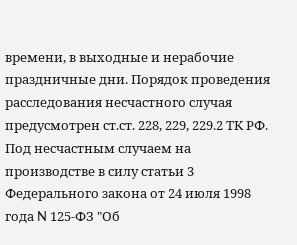времени, в выходные и нерабочие праздничные дни. Порядок проведения расследования несчастного случая предусмотрен ст.ст. 228, 229, 229.2 ТК РФ. Под несчастным случаем на производстве в силу статьи 3 Федерального закона от 24 июля 1998 года N 125-ФЗ "Об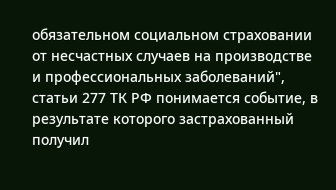обязательном социальном страховании от несчастных случаев на производстве и профессиональных заболеваний", статьи 277 ТК РФ понимается событие, в результате которого застрахованный получил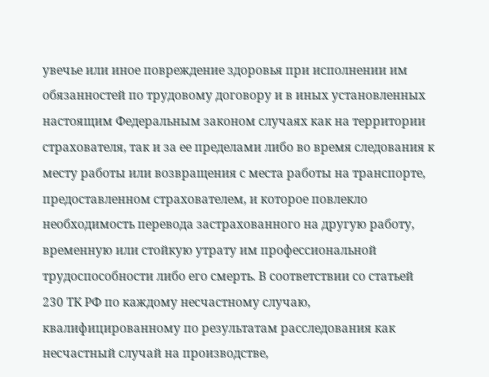увечье или иное повреждение здоровья при исполнении им обязанностей по трудовому договору и в иных установленных настоящим Федеральным законом случаях как на территории страхователя, так и за ее пределами либо во время следования к месту работы или возвращения с места работы на транспорте, предоставленном страхователем, и которое повлекло необходимость перевода застрахованного на другую работу, временную или стойкую утрату им профессиональной трудоспособности либо его смерть. В соответствии со статьей 230 ТК РФ по каждому несчастному случаю, квалифицированному по результатам расследования как несчастный случай на производстве,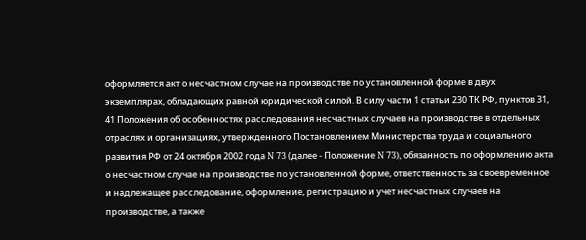оформляется акт о несчастном случае на производстве по установленной форме в двух экземплярах, обладающих равной юридической силой. В силу части 1 статьи 230 ТК РФ, пунктов 31, 41 Положения об особенностях расследования несчастных случаев на производстве в отдельных отраслях и организациях, утвержденного Постановлением Министерства труда и социального развития РФ от 24 октября 2002 года N 73 (далее - Положение N 73), обязанность по оформлению акта о несчастном случае на производстве по установленной форме, ответственность за своевременное и надлежащее расследование, оформление, регистрацию и учет несчастных случаев на производстве, а также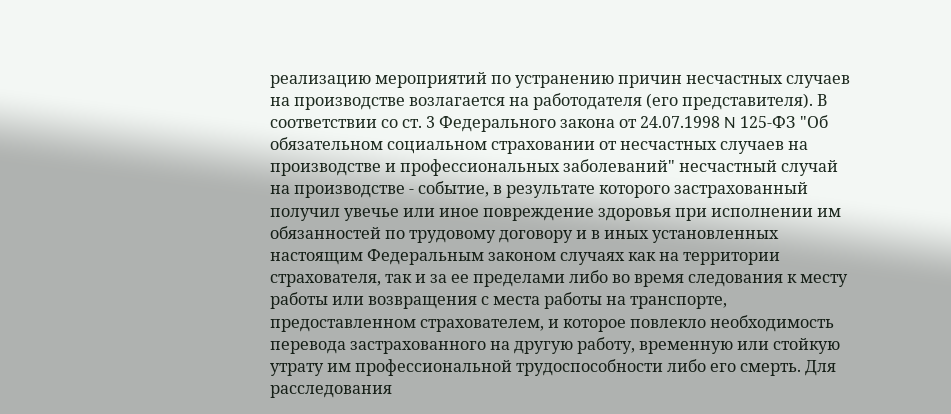реализацию мероприятий по устранению причин несчастных случаев на производстве возлагается на работодателя (его представителя). В соответствии со ст. 3 Федерального закона от 24.07.1998 N 125-ФЗ "Об обязательном социальном страховании от несчастных случаев на производстве и профессиональных заболеваний" несчастный случай на производстве - событие, в результате которого застрахованный получил увечье или иное повреждение здоровья при исполнении им обязанностей по трудовому договору и в иных установленных настоящим Федеральным законом случаях как на территории страхователя, так и за ее пределами либо во время следования к месту работы или возвращения с места работы на транспорте, предоставленном страхователем, и которое повлекло необходимость перевода застрахованного на другую работу, временную или стойкую утрату им профессиональной трудоспособности либо его смерть. Для расследования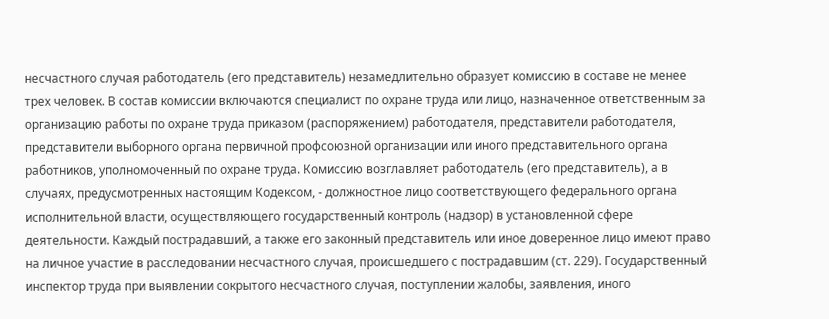несчастного случая работодатель (его представитель) незамедлительно образует комиссию в составе не менее трех человек. В состав комиссии включаются специалист по охране труда или лицо, назначенное ответственным за организацию работы по охране труда приказом (распоряжением) работодателя, представители работодателя, представители выборного органа первичной профсоюзной организации или иного представительного органа работников, уполномоченный по охране труда. Комиссию возглавляет работодатель (его представитель), а в случаях, предусмотренных настоящим Кодексом, - должностное лицо соответствующего федерального органа исполнительной власти, осуществляющего государственный контроль (надзор) в установленной сфере деятельности. Каждый пострадавший, а также его законный представитель или иное доверенное лицо имеют право на личное участие в расследовании несчастного случая, происшедшего с пострадавшим (ст. 229). Государственный инспектор труда при выявлении сокрытого несчастного случая, поступлении жалобы, заявления, иного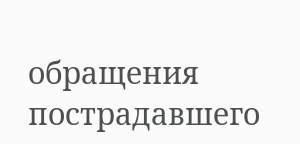обращения пострадавшего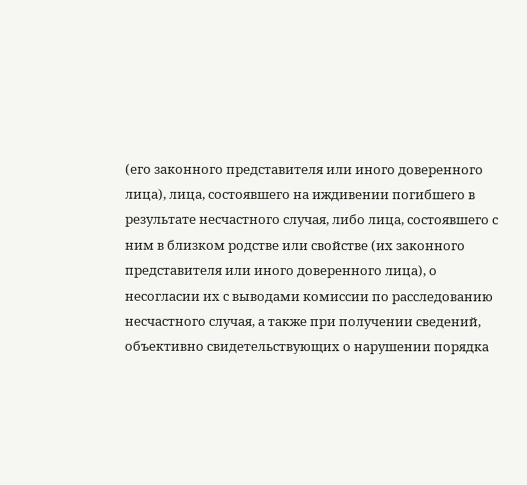(его законного представителя или иного доверенного лица), лица, состоявшего на иждивении погибшего в результате несчастного случая, либо лица, состоявшего с ним в близком родстве или свойстве (их законного представителя или иного доверенного лица), о несогласии их с выводами комиссии по расследованию несчастного случая, а также при получении сведений, объективно свидетельствующих о нарушении порядка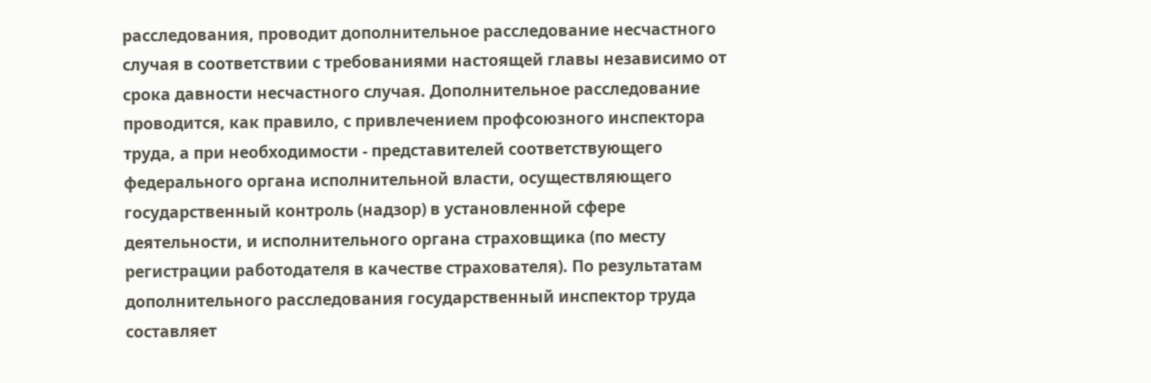расследования, проводит дополнительное расследование несчастного случая в соответствии с требованиями настоящей главы независимо от срока давности несчастного случая. Дополнительное расследование проводится, как правило, с привлечением профсоюзного инспектора труда, а при необходимости - представителей соответствующего федерального органа исполнительной власти, осуществляющего государственный контроль (надзор) в установленной сфере деятельности, и исполнительного органа страховщика (по месту регистрации работодателя в качестве страхователя). По результатам дополнительного расследования государственный инспектор труда составляет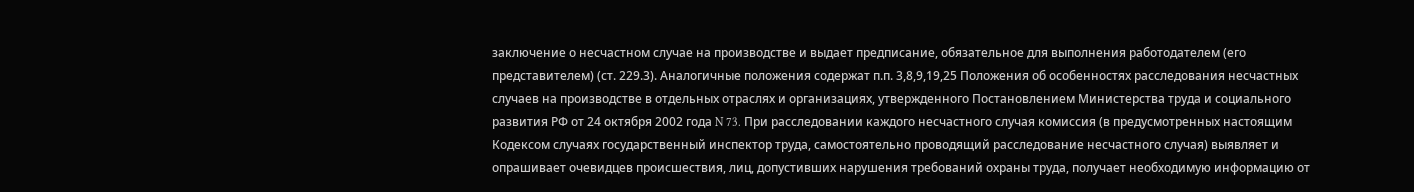заключение о несчастном случае на производстве и выдает предписание, обязательное для выполнения работодателем (его представителем) (ст. 229.3). Аналогичные положения содержат п.п. 3,8,9,19,25 Положения об особенностях расследования несчастных случаев на производстве в отдельных отраслях и организациях, утвержденного Постановлением Министерства труда и социального развития РФ от 24 октября 2002 года N 73. При расследовании каждого несчастного случая комиссия (в предусмотренных настоящим Кодексом случаях государственный инспектор труда, самостоятельно проводящий расследование несчастного случая) выявляет и опрашивает очевидцев происшествия, лиц, допустивших нарушения требований охраны труда, получает необходимую информацию от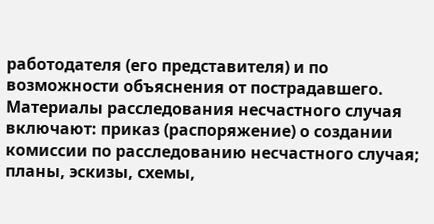работодателя (его представителя) и по возможности объяснения от пострадавшего. Материалы расследования несчастного случая включают: приказ (распоряжение) о создании комиссии по расследованию несчастного случая; планы, эскизы, схемы,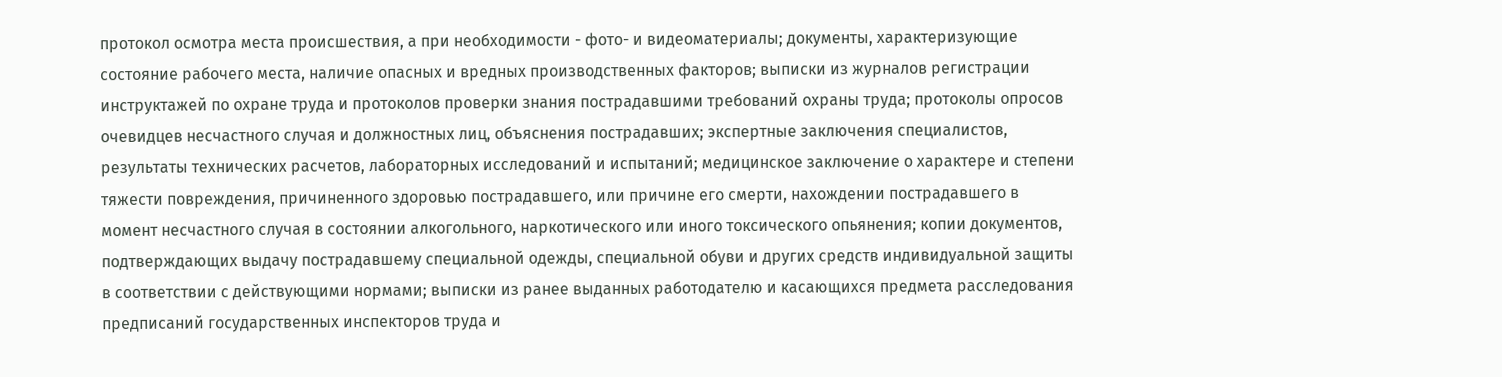протокол осмотра места происшествия, а при необходимости - фото- и видеоматериалы; документы, характеризующие состояние рабочего места, наличие опасных и вредных производственных факторов; выписки из журналов регистрации инструктажей по охране труда и протоколов проверки знания пострадавшими требований охраны труда; протоколы опросов очевидцев несчастного случая и должностных лиц, объяснения пострадавших; экспертные заключения специалистов, результаты технических расчетов, лабораторных исследований и испытаний; медицинское заключение о характере и степени тяжести повреждения, причиненного здоровью пострадавшего, или причине его смерти, нахождении пострадавшего в момент несчастного случая в состоянии алкогольного, наркотического или иного токсического опьянения; копии документов, подтверждающих выдачу пострадавшему специальной одежды, специальной обуви и других средств индивидуальной защиты в соответствии с действующими нормами; выписки из ранее выданных работодателю и касающихся предмета расследования предписаний государственных инспекторов труда и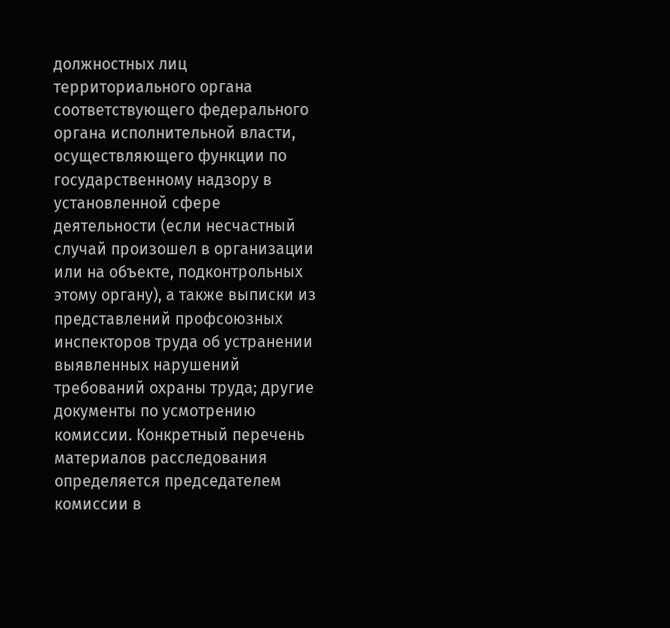должностных лиц территориального органа соответствующего федерального органа исполнительной власти, осуществляющего функции по государственному надзору в установленной сфере деятельности (если несчастный случай произошел в организации или на объекте, подконтрольных этому органу), а также выписки из представлений профсоюзных инспекторов труда об устранении выявленных нарушений требований охраны труда; другие документы по усмотрению комиссии. Конкретный перечень материалов расследования определяется председателем комиссии в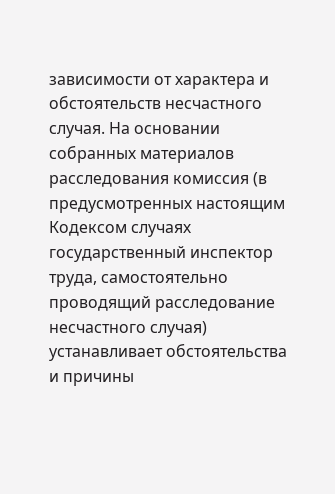зависимости от характера и обстоятельств несчастного случая. На основании собранных материалов расследования комиссия (в предусмотренных настоящим Кодексом случаях государственный инспектор труда, самостоятельно проводящий расследование несчастного случая) устанавливает обстоятельства и причины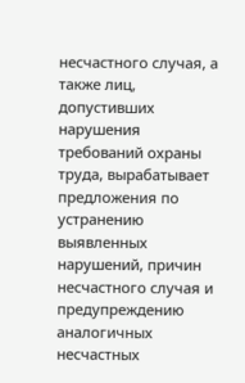несчастного случая, а также лиц, допустивших нарушения требований охраны труда, вырабатывает предложения по устранению выявленных нарушений, причин несчастного случая и предупреждению аналогичных несчастных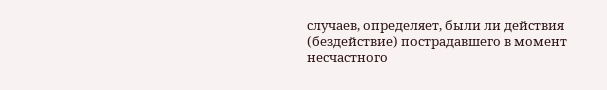случаев, определяет, были ли действия (бездействие) пострадавшего в момент несчастного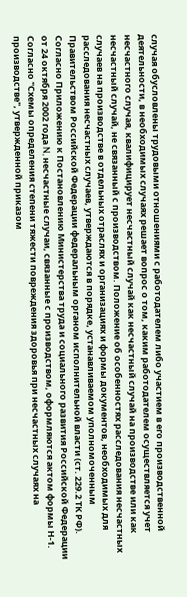случая обусловлены трудовыми отношениями с работодателем либо участием в его производственной деятельности, в необходимых случаях решает вопрос о том, каким работодателем осуществляется учет несчастного случая, квалифицирует несчастный случай как несчастный случай на производстве или как несчастный случай, не связанный с производством. Положение об особенностях расследования несчастных случаев на производстве в отдельных отраслях и организациях и формы документов, необходимых для расследования несчастных случаев, утверждаются в порядке, устанавливаемом уполномоченным Правительством Российской Федерации федеральным органом исполнительной власти (ст. 229.2 ТК РФ). Согласно Приложению к Постановлению Министерства труда и социального развития Российской Федерации от 24 октября 2002 года N, несчастные случаи, связанные с производством, оформляются актом формы Н-1. Согласно "Схемы определения степени тяжести повреждения здоровья при несчастных случаях на производстве", утвержденной приказом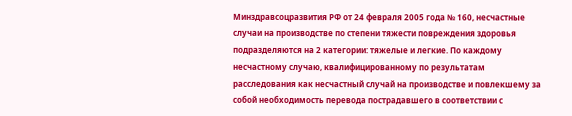Минздравсоцразвития РФ от 24 февраля 2005 года № 160, несчастные случаи на производстве по степени тяжести повреждения здоровья подразделяются на 2 категории: тяжелые и легкие. По каждому несчастному случаю, квалифицированному по результатам расследования как несчастный случай на производстве и повлекшему за собой необходимость перевода пострадавшего в соответствии с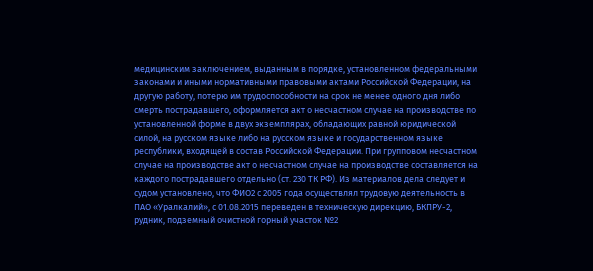медицинским заключением, выданным в порядке, установленном федеральными законами и иными нормативными правовыми актами Российской Федерации, на другую работу, потерю им трудоспособности на срок не менее одного дня либо смерть пострадавшего, оформляется акт о несчастном случае на производстве по установленной форме в двух экземплярах, обладающих равной юридической силой, на русском языке либо на русском языке и государственном языке республики, входящей в состав Российской Федерации. При групповом несчастном случае на производстве акт о несчастном случае на производстве составляется на каждого пострадавшего отдельно (ст. 230 ТК РФ). Из материалов дела следует и судом установлено, что ФИО2 с 2005 года осуществлял трудовую деятельность в ПАО «Уралкалий», с 01.08.2015 переведен в техническую дирекцию, БКПРУ-2, рудник, подземный очистной горный участок №2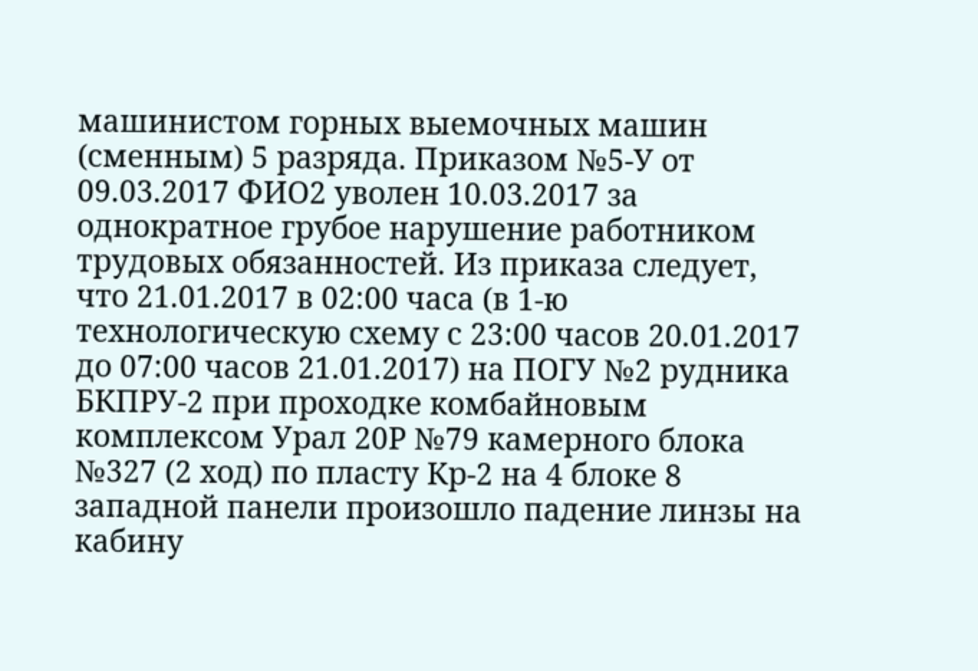машинистом горных выемочных машин (сменным) 5 разряда. Приказом №5-У от 09.03.2017 ФИО2 уволен 10.03.2017 за однократное грубое нарушение работником трудовых обязанностей. Из приказа следует, что 21.01.2017 в 02:00 часа (в 1-ю технологическую схему с 23:00 часов 20.01.2017 до 07:00 часов 21.01.2017) на ПОГУ №2 рудника БКПРУ-2 при проходке комбайновым комплексом Урал 20Р №79 камерного блока №327 (2 ход) по пласту Кр-2 на 4 блоке 8 западной панели произошло падение линзы на кабину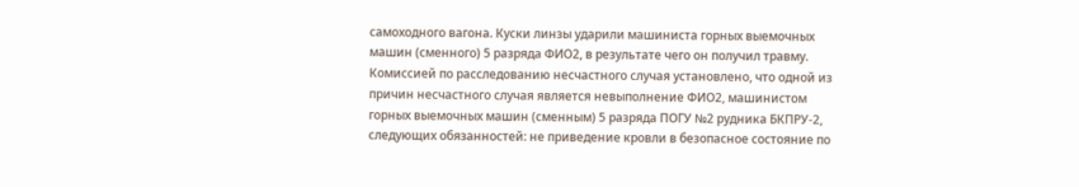самоходного вагона. Куски линзы ударили машиниста горных выемочных машин (сменного) 5 разряда ФИО2, в результате чего он получил травму. Комиссией по расследованию несчастного случая установлено, что одной из причин несчастного случая является невыполнение ФИО2, машинистом горных выемочных машин (сменным) 5 разряда ПОГУ №2 рудника БКПРУ-2, следующих обязанностей: не приведение кровли в безопасное состояние по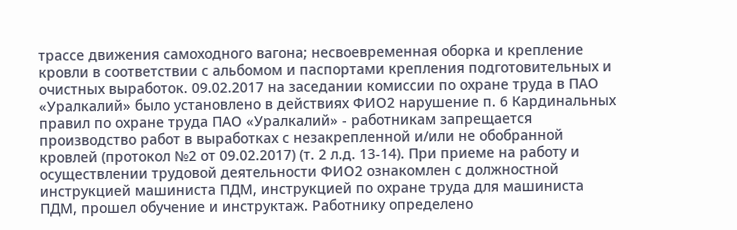трассе движения самоходного вагона; несвоевременная оборка и крепление кровли в соответствии с альбомом и паспортами крепления подготовительных и очистных выработок. 09.02.2017 на заседании комиссии по охране труда в ПАО «Уралкалий» было установлено в действиях ФИО2 нарушение п. 6 Кардинальных правил по охране труда ПАО «Уралкалий» - работникам запрещается производство работ в выработках с незакрепленной и/или не обобранной кровлей (протокол №2 от 09.02.2017) (т. 2 л.д. 13-14). При приеме на работу и осуществлении трудовой деятельности ФИО2 ознакомлен с должностной инструкцией машиниста ПДМ, инструкцией по охране труда для машиниста ПДМ, прошел обучение и инструктаж. Работнику определено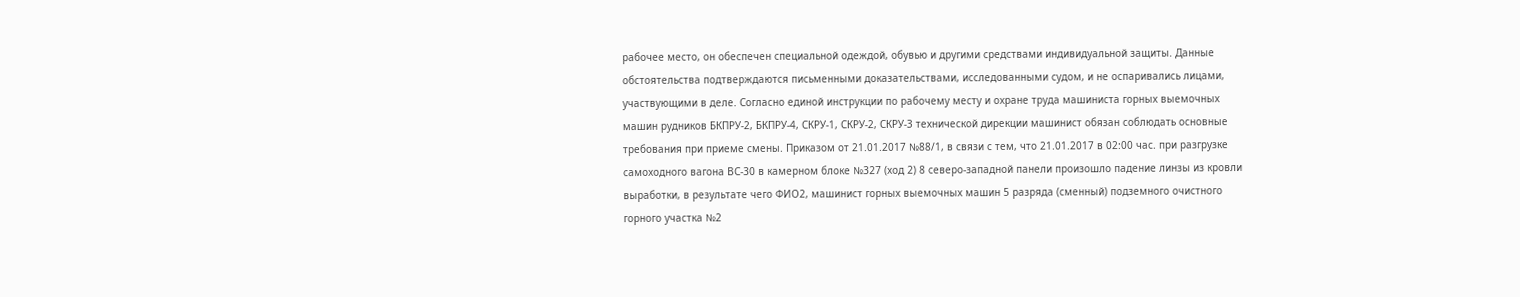рабочее место, он обеспечен специальной одеждой, обувью и другими средствами индивидуальной защиты. Данные обстоятельства подтверждаются письменными доказательствами, исследованными судом, и не оспаривались лицами, участвующими в деле. Согласно единой инструкции по рабочему месту и охране труда машиниста горных выемочных машин рудников БКПРУ-2, БКПРУ-4, СКРУ-1, СКРУ-2, СКРУ-3 технической дирекции машинист обязан соблюдать основные требования при приеме смены. Приказом от 21.01.2017 №88/1, в связи с тем, что 21.01.2017 в 02:00 час. при разгрузке самоходного вагона ВС-30 в камерном блоке №327 (ход 2) 8 северо-западной панели произошло падение линзы из кровли выработки, в результате чего ФИО2, машинист горных выемочных машин 5 разряда (сменный) подземного очистного горного участка №2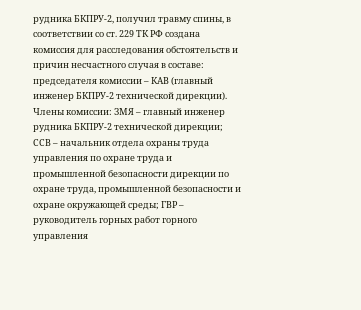рудника БКПРУ-2, получил травму спины, в соответствии со ст. 229 ТК РФ создана комиссия для расследования обстоятельств и причин несчастного случая в составе: председателя комиссии – КАВ (главный инженер БКПРУ-2 технической дирекции). Члены комиссии: ЗМЯ – главный инженер рудника БКПРУ-2 технической дирекции; ССВ – начальник отдела охраны труда управления по охране труда и промышленной безопасности дирекции по охране труда, промышленной безопасности и охране окружающей среды; ГВР – руководитель горных работ горного управления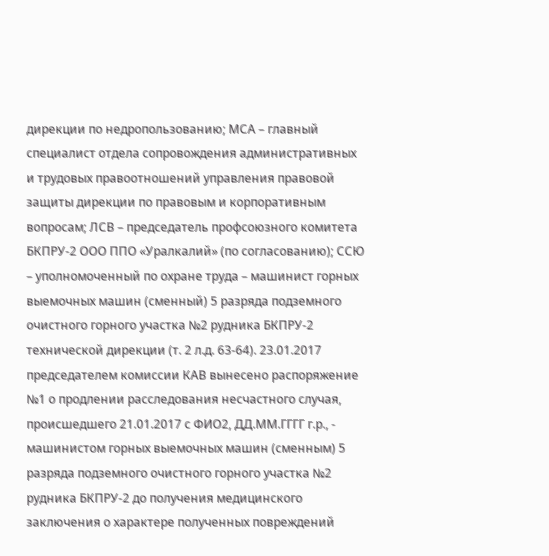дирекции по недропользованию; МСА – главный специалист отдела сопровождения административных и трудовых правоотношений управления правовой защиты дирекции по правовым и корпоративным вопросам; ЛСВ – председатель профсоюзного комитета БКПРУ-2 ООО ППО «Уралкалий» (по согласованию); ССЮ – уполномоченный по охране труда – машинист горных выемочных машин (сменный) 5 разряда подземного очистного горного участка №2 рудника БКПРУ-2 технической дирекции (т. 2 л.д. 63-64). 23.01.2017 председателем комиссии КАВ вынесено распоряжение №1 о продлении расследования несчастного случая, происшедшего 21.01.2017 с ФИО2, ДД.ММ.ГГГГ г.р., - машинистом горных выемочных машин (сменным) 5 разряда подземного очистного горного участка №2 рудника БКПРУ-2 до получения медицинского заключения о характере полученных повреждений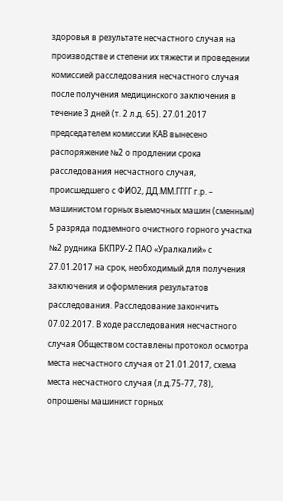здоровья в результате несчастного случая на производстве и степени их тяжести и проведении комиссией расследования несчастного случая после получения медицинского заключения в течение 3 дней (т. 2 л.д. 65). 27.01.2017 председателем комиссии КАВ вынесено распоряжение №2 о продлении срока расследования несчастного случая, происшедшего с ФИО2, ДД.ММ.ГГГГ г.р. – машинистом горных выемочных машин (сменным) 5 разряда подземного очистного горного участка №2 рудника БКПРУ-2 ПАО «Уралкалий» с 27.01.2017 на срок, необходимый для получения заключения и оформления результатов расследования. Расследование закончить 07.02.2017. В ходе расследования несчастного случая Обществом составлены протокол осмотра места несчастного случая от 21.01.2017, схема места несчастного случая (л.д.75-77, 78), опрошены машинист горных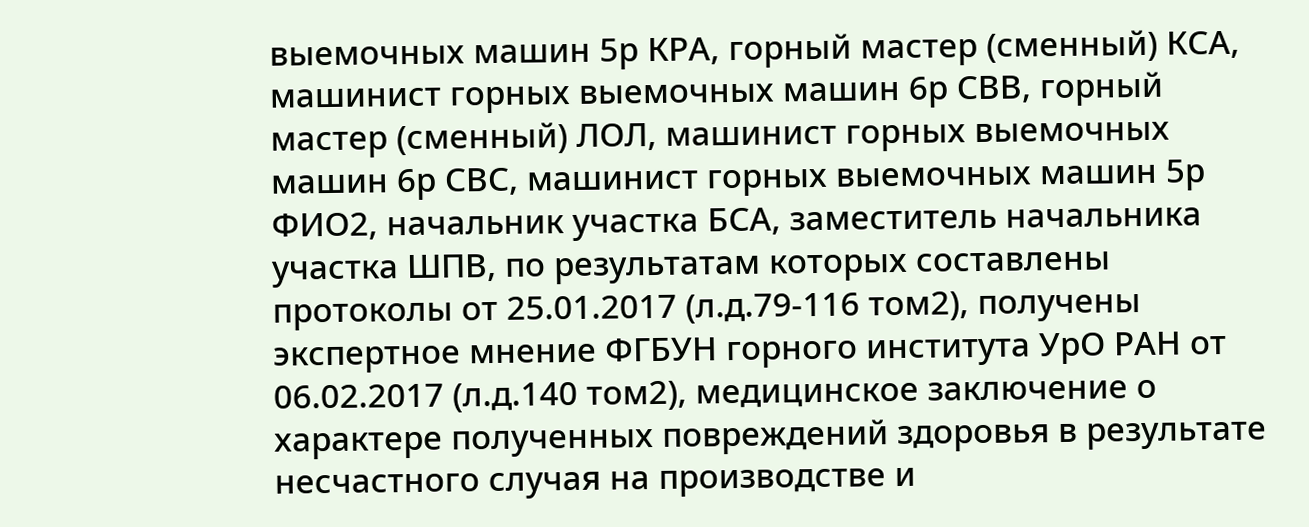выемочных машин 5р КРА, горный мастер (сменный) КСА, машинист горных выемочных машин 6р СВВ, горный мастер (сменный) ЛОЛ, машинист горных выемочных машин 6р СВС, машинист горных выемочных машин 5р ФИО2, начальник участка БСА, заместитель начальника участка ШПВ, по результатам которых составлены протоколы от 25.01.2017 (л.д.79-116 том2), получены экспертное мнение ФГБУН горного института УрО РАН от 06.02.2017 (л.д.140 том2), медицинское заключение о характере полученных повреждений здоровья в результате несчастного случая на производстве и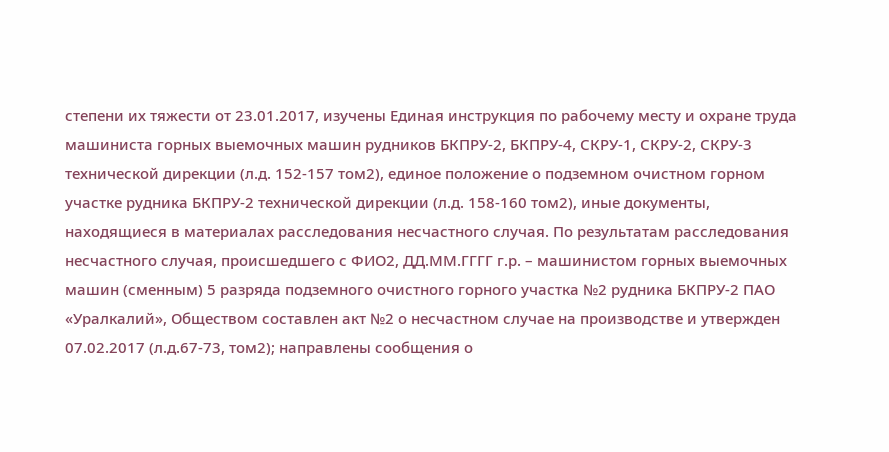степени их тяжести от 23.01.2017, изучены Единая инструкция по рабочему месту и охране труда машиниста горных выемочных машин рудников БКПРУ-2, БКПРУ-4, СКРУ-1, СКРУ-2, СКРУ-3 технической дирекции (л.д. 152-157 том2), единое положение о подземном очистном горном участке рудника БКПРУ-2 технической дирекции (л.д. 158-160 том2), иные документы, находящиеся в материалах расследования несчастного случая. По результатам расследования несчастного случая, происшедшего с ФИО2, ДД.ММ.ГГГГ г.р. – машинистом горных выемочных машин (сменным) 5 разряда подземного очистного горного участка №2 рудника БКПРУ-2 ПАО «Уралкалий», Обществом составлен акт №2 о несчастном случае на производстве и утвержден 07.02.2017 (л.д.67-73, том2); направлены сообщения о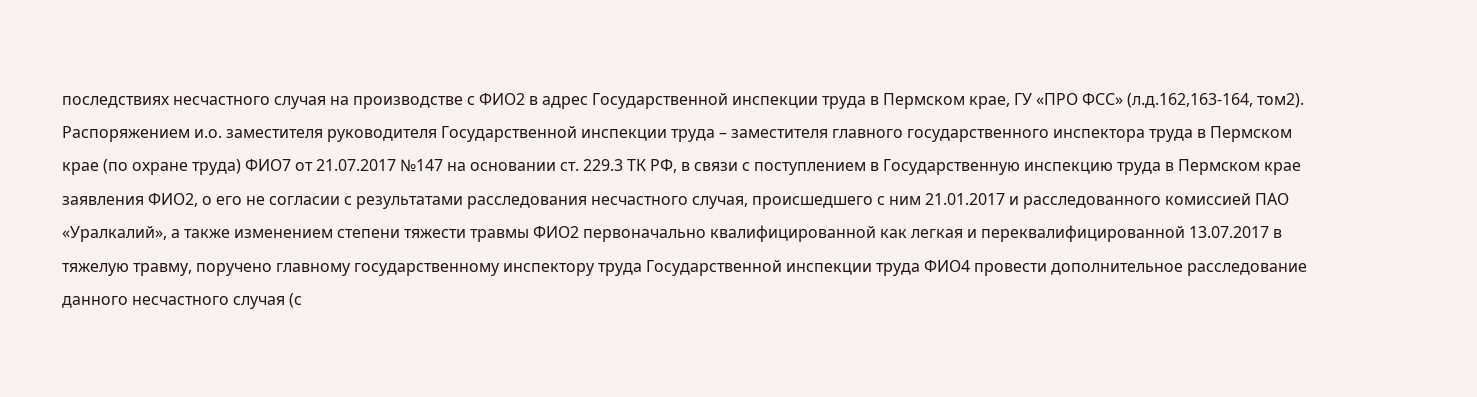последствиях несчастного случая на производстве с ФИО2 в адрес Государственной инспекции труда в Пермском крае, ГУ «ПРО ФСС» (л.д.162,163-164, том2). Распоряжением и.о. заместителя руководителя Государственной инспекции труда – заместителя главного государственного инспектора труда в Пермском крае (по охране труда) ФИО7 от 21.07.2017 №147 на основании ст. 229.3 ТК РФ, в связи с поступлением в Государственную инспекцию труда в Пермском крае заявления ФИО2, о его не согласии с результатами расследования несчастного случая, происшедшего с ним 21.01.2017 и расследованного комиссией ПАО «Уралкалий», а также изменением степени тяжести травмы ФИО2 первоначально квалифицированной как легкая и переквалифицированной 13.07.2017 в тяжелую травму, поручено главному государственному инспектору труда Государственной инспекции труда ФИО4 провести дополнительное расследование данного несчастного случая (с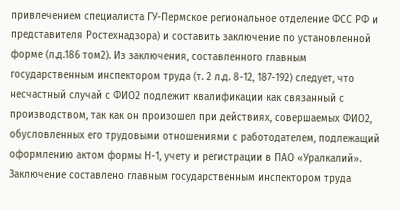привлечением специалиста ГУ-Пермское региональное отделение ФСС РФ и представителя Ростехнадзора) и составить заключение по установленной форме (л.д.186 том2). Из заключения, составленного главным государственным инспектором труда (т. 2 л.д. 8-12, 187-192) следует, что несчастный случай с ФИО2 подлежит квалификации как связанный с производством, так как он произошел при действиях, совершаемых ФИО2, обусловленных его трудовыми отношениями с работодателем, подлежащий оформлению актом формы Н-1, учету и регистрации в ПАО «Уралкалий». Заключение составлено главным государственным инспектором труда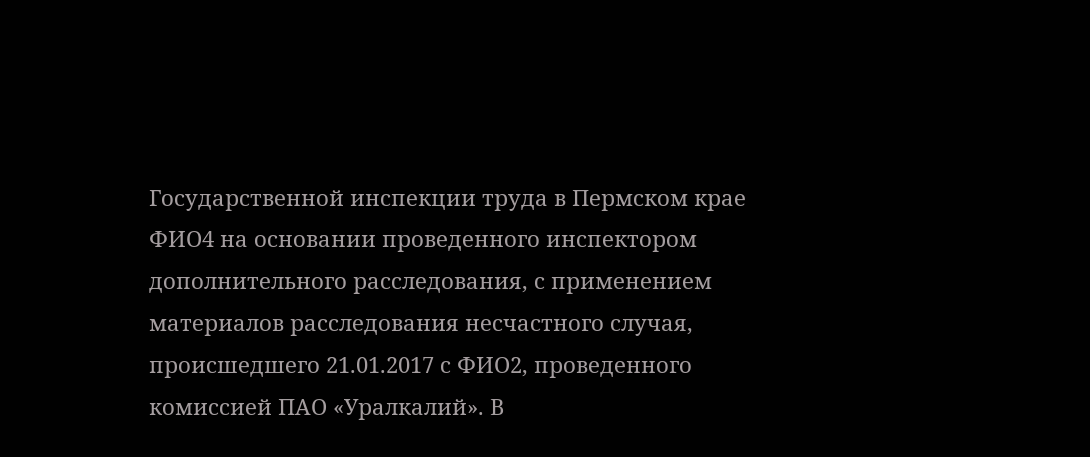Государственной инспекции труда в Пермском крае ФИО4 на основании проведенного инспектором дополнительного расследования, с применением материалов расследования несчастного случая, происшедшего 21.01.2017 с ФИО2, проведенного комиссией ПАО «Уралкалий». В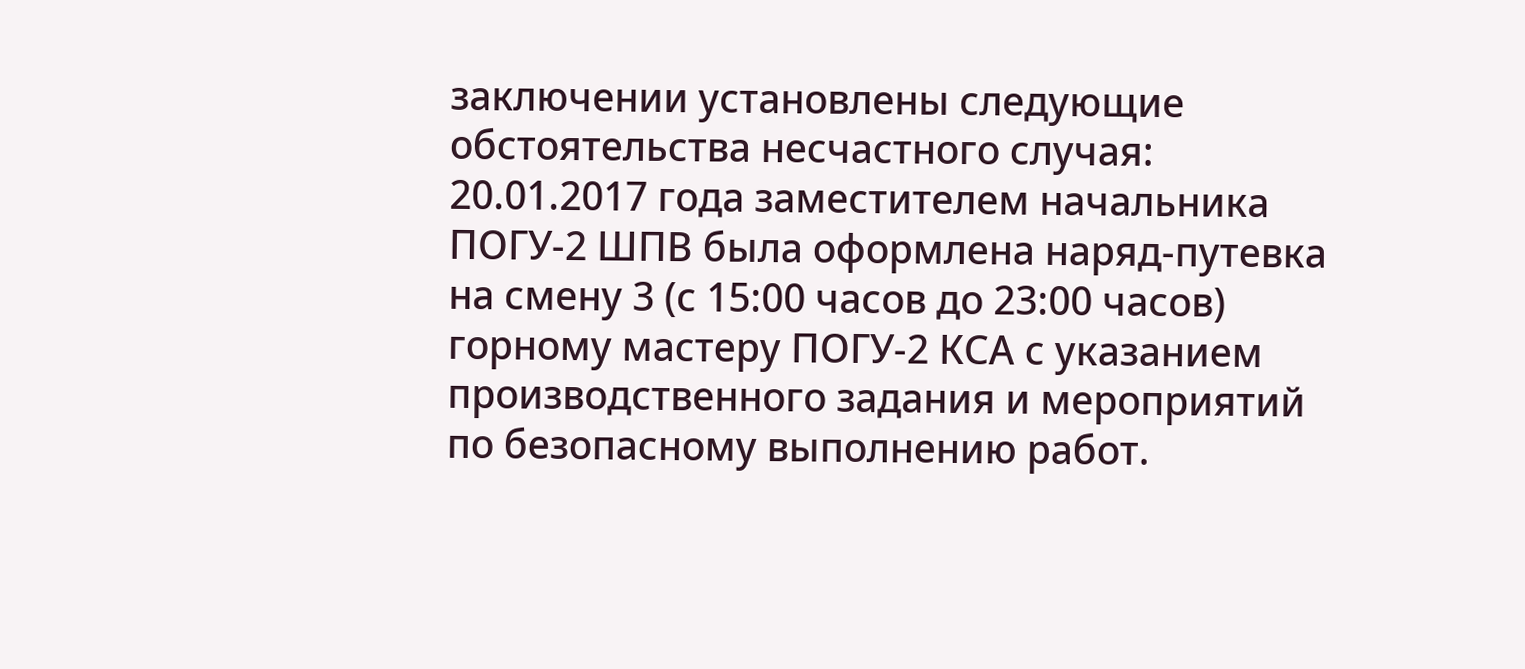заключении установлены следующие обстоятельства несчастного случая: 20.01.2017 года заместителем начальника ПОГУ-2 ШПВ была оформлена наряд-путевка на смену 3 (с 15:00 часов до 23:00 часов) горному мастеру ПОГУ-2 КСА с указанием производственного задания и мероприятий по безопасному выполнению работ.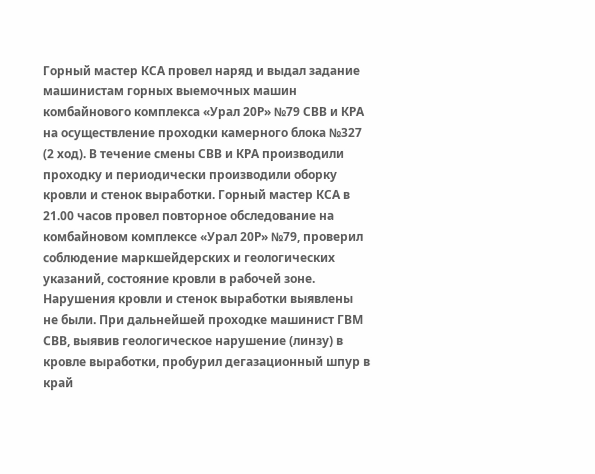Горный мастер КСА провел наряд и выдал задание машинистам горных выемочных машин комбайнового комплекса «Урал 20Р» №79 СВВ и КРА на осуществление проходки камерного блока №327 (2 ход). В течение смены СВВ и КРА производили проходку и периодически производили оборку кровли и стенок выработки. Горный мастер КСА в 21.00 часов провел повторное обследование на комбайновом комплексе «Урал 20Р» №79, проверил соблюдение маркшейдерских и геологических указаний, состояние кровли в рабочей зоне. Нарушения кровли и стенок выработки выявлены не были. При дальнейшей проходке машинист ГВМ СВВ, выявив геологическое нарушение (линзу) в кровле выработки, пробурил дегазационный шпур в край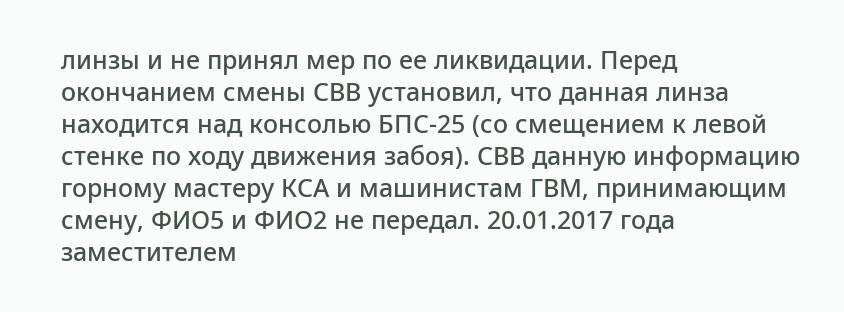линзы и не принял мер по ее ликвидации. Перед окончанием смены СВВ установил, что данная линза находится над консолью БПС-25 (со смещением к левой стенке по ходу движения забоя). СВВ данную информацию горному мастеру КСА и машинистам ГВМ, принимающим смену, ФИО5 и ФИО2 не передал. 20.01.2017 года заместителем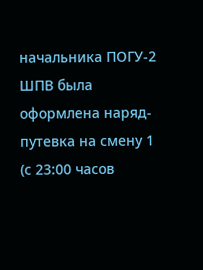начальника ПОГУ-2 ШПВ была оформлена наряд-путевка на смену 1 (с 23:00 часов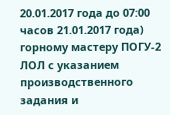20.01.2017 года до 07:00 часов 21.01.2017 года) горному мастеру ПОГУ-2 ЛОЛ с указанием производственного задания и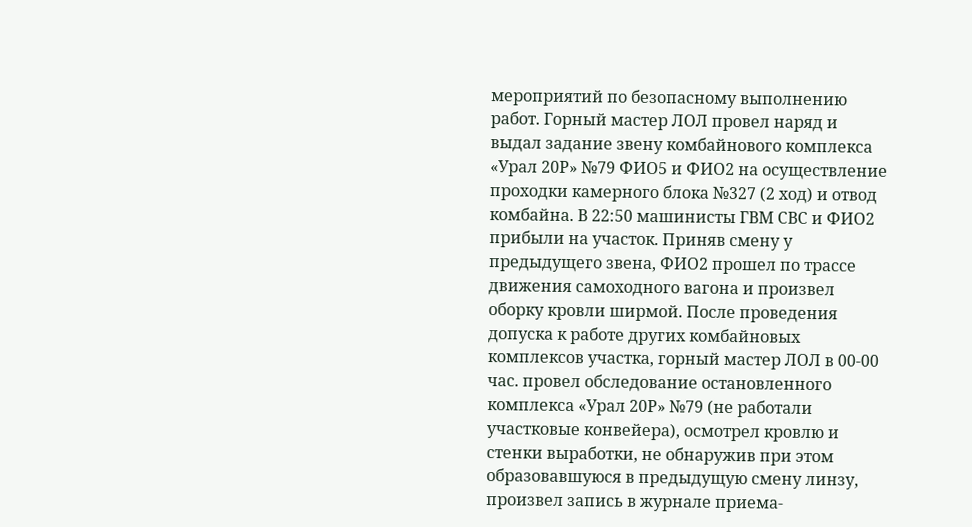мероприятий по безопасному выполнению работ. Горный мастер ЛОЛ провел наряд и выдал задание звену комбайнового комплекса «Урал 20Р» №79 ФИО5 и ФИО2 на осуществление проходки камерного блока №327 (2 ход) и отвод комбайна. В 22:50 машинисты ГВМ СВС и ФИО2 прибыли на участок. Приняв смену у предыдущего звена, ФИО2 прошел по трассе движения самоходного вагона и произвел оборку кровли ширмой. После проведения допуска к работе других комбайновых комплексов участка, горный мастер ЛОЛ в 00-00 час. провел обследование остановленного комплекса «Урал 20Р» №79 (не работали участковые конвейера), осмотрел кровлю и стенки выработки, не обнаружив при этом образовавшуюся в предыдущую смену линзу, произвел запись в журнале приема-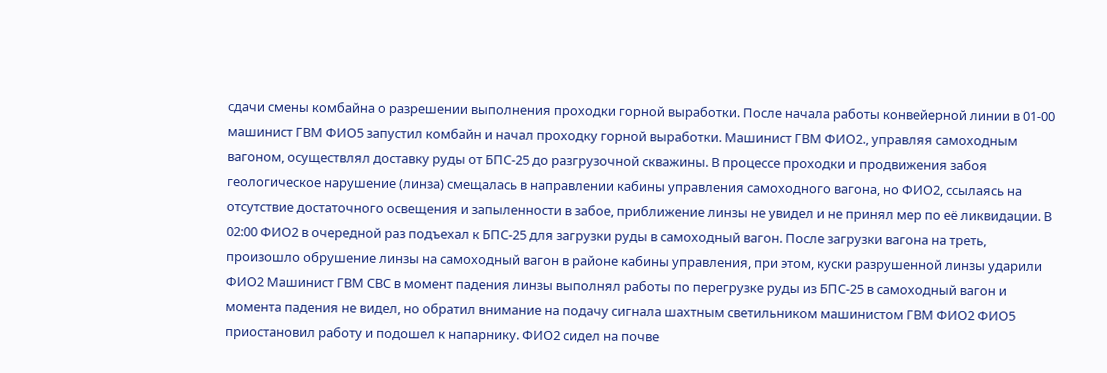сдачи смены комбайна о разрешении выполнения проходки горной выработки. После начала работы конвейерной линии в 01-00 машинист ГВМ ФИО5 запустил комбайн и начал проходку горной выработки. Машинист ГВМ ФИО2., управляя самоходным вагоном, осуществлял доставку руды от БПС-25 до разгрузочной скважины. В процессе проходки и продвижения забоя геологическое нарушение (линза) смещалась в направлении кабины управления самоходного вагона, но ФИО2, ссылаясь на отсутствие достаточного освещения и запыленности в забое, приближение линзы не увидел и не принял мер по её ликвидации. В 02:00 ФИО2 в очередной раз подъехал к БПС-25 для загрузки руды в самоходный вагон. После загрузки вагона на треть, произошло обрушение линзы на самоходный вагон в районе кабины управления, при этом, куски разрушенной линзы ударили ФИО2 Машинист ГВМ СВС в момент падения линзы выполнял работы по перегрузке руды из БПС-25 в самоходный вагон и момента падения не видел, но обратил внимание на подачу сигнала шахтным светильником машинистом ГВМ ФИО2 ФИО5 приостановил работу и подошел к напарнику. ФИО2 сидел на почве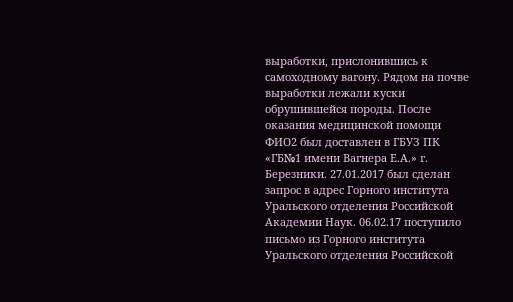выработки, прислонившись к самоходному вагону. Рядом на почве выработки лежали куски обрушившейся породы. После оказания медицинской помощи ФИО2 был доставлен в ГБУЗ ПК «ГБ№1 имени Вагнера Е.А.» г. Березники. 27.01.2017 был сделан запрос в адрес Горного института Уральского отделения Российской Академии Наук. 06.02.17 поступило письмо из Горного института Уральского отделения Российской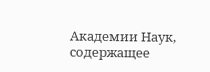Академии Наук, содержащее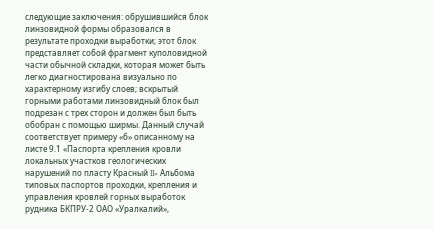следующие заключения: обрушившийся блок линзовидной формы образовался в результате проходки выработки; этот блок представляет собой фрагмент куполовидной части обычной складки, которая может быть легко диагностирована визуально по характерному изгибу слоев; вскрытый горными работами линзовидный блок был подрезан с трех сторон и должен был быть обобран с помощью ширмы. Данный случай соответствует примеру «б» описанному на листе 9.1 «Паспорта крепления кровли локальных участков геологических нарушений по пласту Красный II» Альбома типовых паспортов проходки, крепления и управления кровлей горных выработок рудника БКПРУ-2 ОАО «Уралкалий»,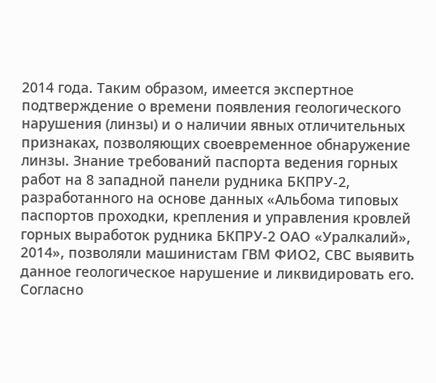2014 года. Таким образом, имеется экспертное подтверждение о времени появления геологического нарушения (линзы) и о наличии явных отличительных признаках, позволяющих своевременное обнаружение линзы. Знание требований паспорта ведения горных работ на 8 западной панели рудника БКПРУ-2, разработанного на основе данных «Альбома типовых паспортов проходки, крепления и управления кровлей горных выработок рудника БКПРУ-2 ОАО «Уралкалий», 2014», позволяли машинистам ГВМ ФИО2, СВС выявить данное геологическое нарушение и ликвидировать его. Согласно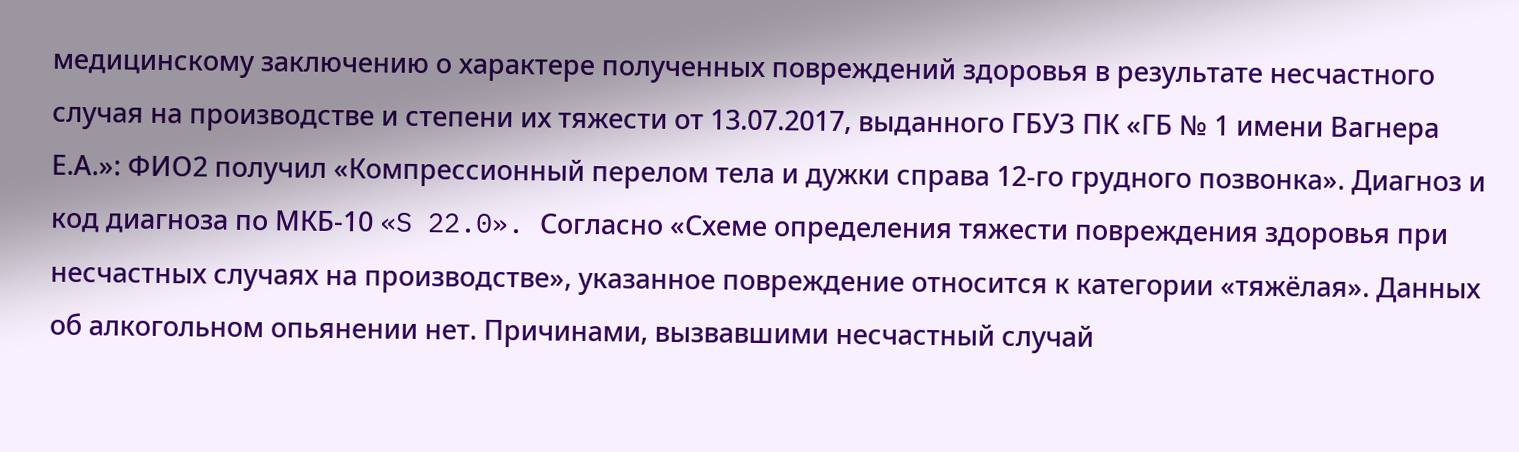медицинскому заключению о характере полученных повреждений здоровья в результате несчастного случая на производстве и степени их тяжести от 13.07.2017, выданного ГБУЗ ПК «ГБ № 1 имени Вагнера Е.А.»: ФИО2 получил «Компрессионный перелом тела и дужки справа 12-го грудного позвонка». Диагноз и код диагноза по МКБ-10 «S 22.0». Согласно «Схеме определения тяжести повреждения здоровья при несчастных случаях на производстве», указанное повреждение относится к категории «тяжёлая». Данных об алкогольном опьянении нет. Причинами, вызвавшими несчастный случай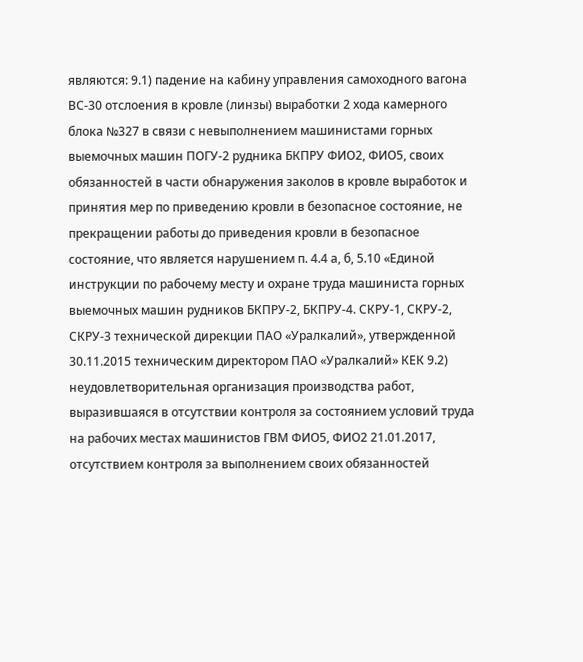являются: 9.1) падение на кабину управления самоходного вагона ВС-30 отслоения в кровле (линзы) выработки 2 хода камерного блока №327 в связи с невыполнением машинистами горных выемочных машин ПОГУ-2 рудника БКПРУ ФИО2, ФИО5, своих обязанностей в части обнаружения заколов в кровле выработок и принятия мер по приведению кровли в безопасное состояние, не прекращении работы до приведения кровли в безопасное состояние, что является нарушением п. 4.4 а, б, 5.10 «Единой инструкции по рабочему месту и охране труда машиниста горных выемочных машин рудников БКПРУ-2, БКПРУ-4. СКРУ-1, СКРУ-2, СКРУ-3 технической дирекции ПАО «Уралкалий», утвержденной 30.11.2015 техническим директором ПАО «Уралкалий» КЕК 9.2) неудовлетворительная организация производства работ, выразившаяся в отсутствии контроля за состоянием условий труда на рабочих местах машинистов ГВМ ФИО5, ФИО2 21.01.2017, отсутствием контроля за выполнением своих обязанностей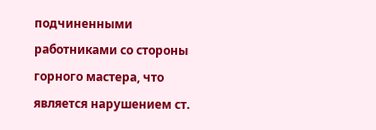подчиненными работниками со стороны горного мастера, что является нарушением ст.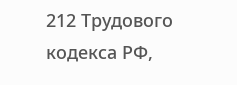212 Трудового кодекса РФ,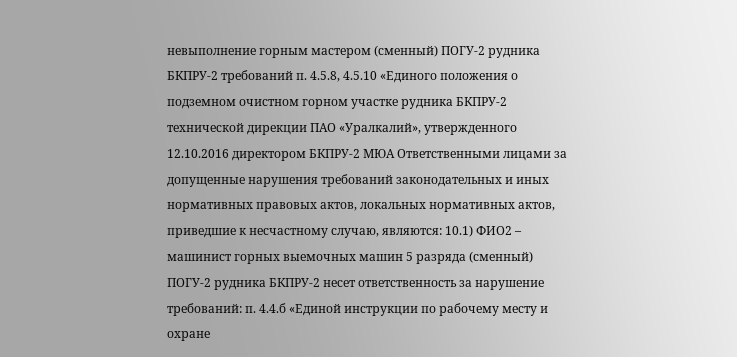невыполнение горным мастером (сменный) ПОГУ-2 рудника БКПРУ-2 требований п. 4.5.8, 4.5.10 «Единого положения о подземном очистном горном участке рудника БКПРУ-2 технической дирекции ПАО «Уралкалий», утвержденного 12.10.2016 директором БКПРУ-2 МЮА Ответственными лицами за допущенные нарушения требований законодательных и иных нормативных правовых актов, локальных нормативных актов, приведшие к несчастному случаю, являются: 10.1) ФИО2 – машинист горных выемочных машин 5 разряда (сменный) ПОГУ-2 рудника БКПРУ-2 несет ответственность за нарушение требований: п. 4.4.б «Единой инструкции по рабочему месту и охране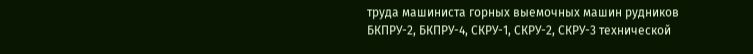труда машиниста горных выемочных машин рудников БКПРУ-2, БКПРУ-4, СКРУ-1, СКРУ-2, СКРУ-3 технической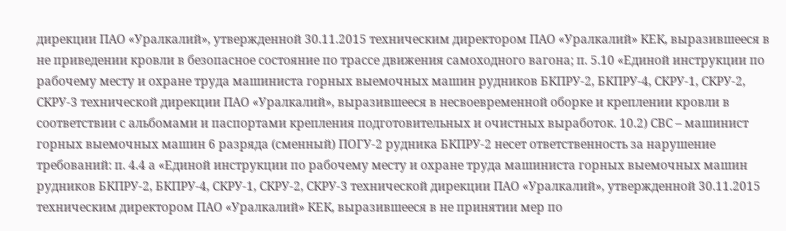дирекции ПАО «Уралкалий», утвержденной 30.11.2015 техническим директором ПАО «Уралкалий» КЕК, выразившееся в не приведении кровли в безопасное состояние по трассе движения самоходного вагона; п. 5.10 «Единой инструкции по рабочему месту и охране труда машиниста горных выемочных машин рудников БКПРУ-2, БКПРУ-4, СКРУ-1, СКРУ-2, СКРУ-3 технической дирекции ПАО «Уралкалий», выразившееся в несвоевременной оборке и креплении кровли в соответствии с альбомами и паспортами крепления подготовительных и очистных выработок. 10.2) СВС – машинист горных выемочных машин 6 разряда (сменный) ПОГУ-2 рудника БКПРУ-2 несет ответственность за нарушение требований: п. 4.4 а «Единой инструкции по рабочему месту и охране труда машиниста горных выемочных машин рудников БКПРУ-2, БКПРУ-4, СКРУ-1, СКРУ-2, СКРУ-3 технической дирекции ПАО «Уралкалий», утвержденной 30.11.2015 техническим директором ПАО «Уралкалий» КЕК, выразившееся в не принятии мер по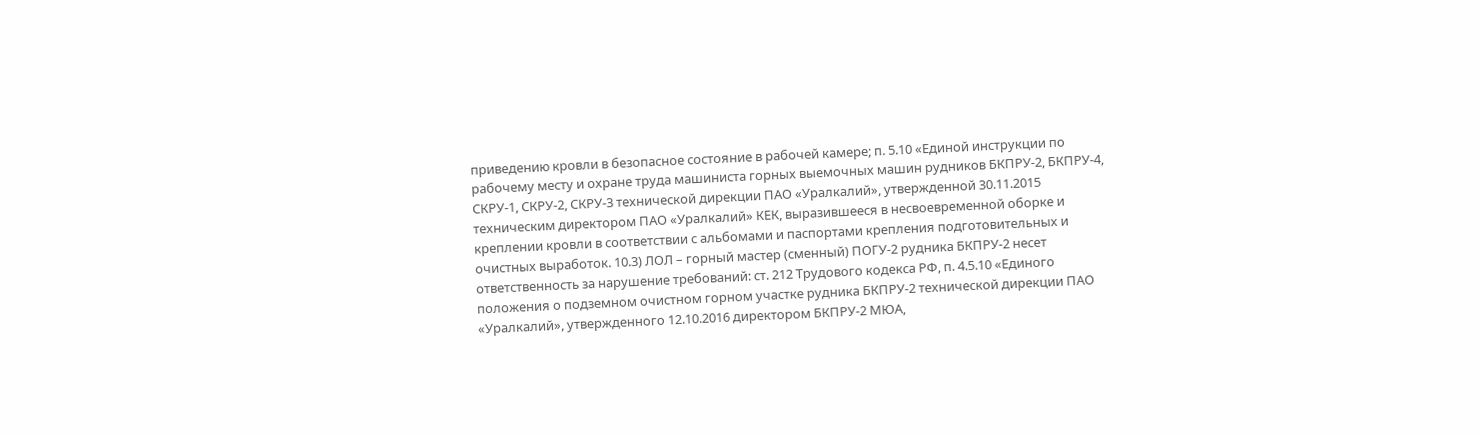приведению кровли в безопасное состояние в рабочей камере; п. 5.10 «Единой инструкции по рабочему месту и охране труда машиниста горных выемочных машин рудников БКПРУ-2, БКПРУ-4, СКРУ-1, СКРУ-2, СКРУ-3 технической дирекции ПАО «Уралкалий», утвержденной 30.11.2015 техническим директором ПАО «Уралкалий» КЕК, выразившееся в несвоевременной оборке и креплении кровли в соответствии с альбомами и паспортами крепления подготовительных и очистных выработок. 10.3) ЛОЛ – горный мастер (сменный) ПОГУ-2 рудника БКПРУ-2 несет ответственность за нарушение требований: ст. 212 Трудового кодекса РФ, п. 4.5.10 «Единого положения о подземном очистном горном участке рудника БКПРУ-2 технической дирекции ПАО «Уралкалий», утвержденного 12.10.2016 директором БКПРУ-2 МЮА,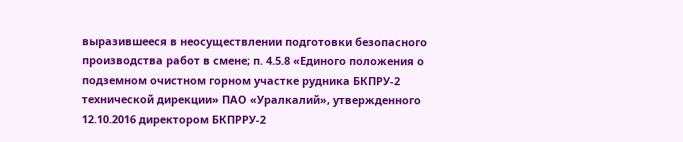выразившееся в неосуществлении подготовки безопасного производства работ в смене; п. 4.5.8 «Единого положения о подземном очистном горном участке рудника БКПРУ-2 технической дирекции» ПАО «Уралкалий», утвержденного 12.10.2016 директором БКПРРУ-2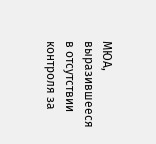МЮА, выразившееся в отсутствии контроля за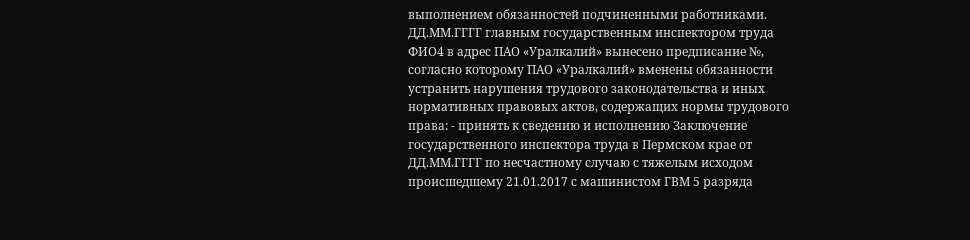выполнением обязанностей подчиненными работниками. ДД.ММ.ГГГГ главным государственным инспектором труда ФИО4 в адрес ПАО «Уралкалий» вынесено предписание №, согласно которому ПАО «Уралкалий» вменены обязанности устранить нарушения трудового законодательства и иных нормативных правовых актов, содержащих нормы трудового права: - принять к сведению и исполнению Заключение государственного инспектора труда в Пермском крае от ДД.ММ.ГГГГ по несчастному случаю с тяжелым исходом происшедшему 21.01.2017 с машинистом ГВМ 5 разряда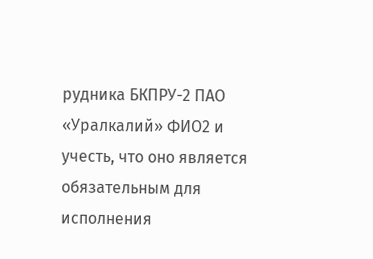рудника БКПРУ-2 ПАО «Уралкалий» ФИО2 и учесть, что оно является обязательным для исполнения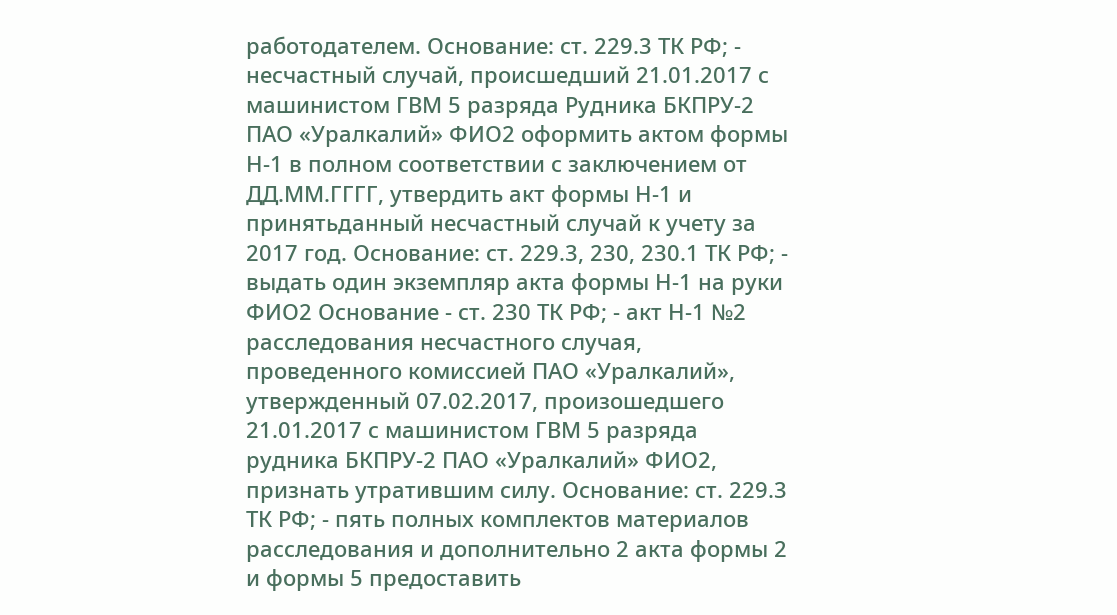работодателем. Основание: ст. 229.3 ТК РФ; - несчастный случай, происшедший 21.01.2017 с машинистом ГВМ 5 разряда Рудника БКПРУ-2 ПАО «Уралкалий» ФИО2 оформить актом формы Н-1 в полном соответствии с заключением от ДД.ММ.ГГГГ, утвердить акт формы Н-1 и принятьданный несчастный случай к учету за 2017 год. Основание: ст. 229.3, 230, 230.1 ТК РФ; - выдать один экземпляр акта формы Н-1 на руки ФИО2 Основание - ст. 230 ТК РФ; - акт Н-1 №2 расследования несчастного случая, проведенного комиссией ПАО «Уралкалий», утвержденный 07.02.2017, произошедшего 21.01.2017 с машинистом ГВМ 5 разряда рудника БКПРУ-2 ПАО «Уралкалий» ФИО2, признать утратившим силу. Основание: ст. 229.3 ТК РФ; - пять полных комплектов материалов расследования и дополнительно 2 акта формы 2 и формы 5 предоставить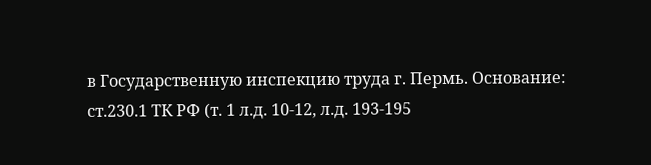в Государственную инспекцию труда г. Пермь. Основание: ст.230.1 ТК РФ (т. 1 л.д. 10-12, л.д. 193-195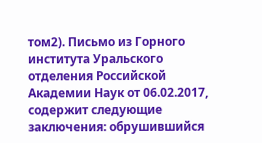том2). Письмо из Горного института Уральского отделения Российской Академии Наук от 06.02.2017, содержит следующие заключения: обрушившийся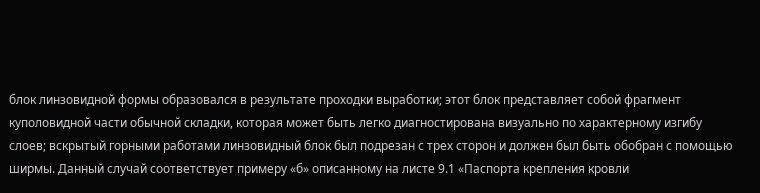блок линзовидной формы образовался в результате проходки выработки; этот блок представляет собой фрагмент куполовидной части обычной складки, которая может быть легко диагностирована визуально по характерному изгибу слоев; вскрытый горными работами линзовидный блок был подрезан с трех сторон и должен был быть обобран с помощью ширмы. Данный случай соответствует примеру «б» описанному на листе 9.1 «Паспорта крепления кровли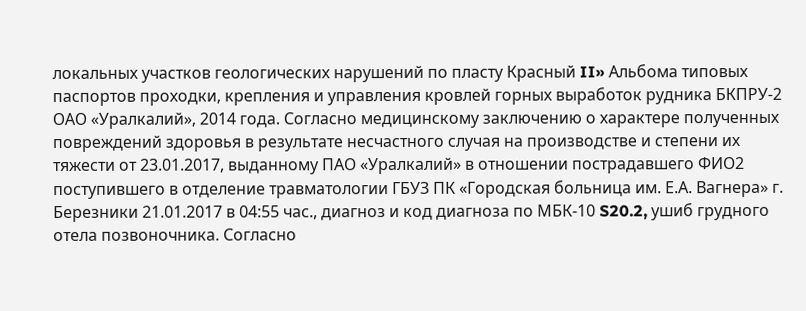локальных участков геологических нарушений по пласту Красный II» Альбома типовых паспортов проходки, крепления и управления кровлей горных выработок рудника БКПРУ-2 ОАО «Уралкалий», 2014 года. Согласно медицинскому заключению о характере полученных повреждений здоровья в результате несчастного случая на производстве и степени их тяжести от 23.01.2017, выданному ПАО «Уралкалий» в отношении пострадавшего ФИО2 поступившего в отделение травматологии ГБУЗ ПК «Городская больница им. Е.А. Вагнера» г. Березники 21.01.2017 в 04:55 час., диагноз и код диагноза по МБК-10 S20.2, ушиб грудного отела позвоночника. Согласно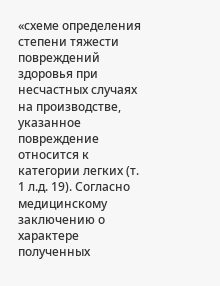«схеме определения степени тяжести повреждений здоровья при несчастных случаях на производстве, указанное повреждение относится к категории легких (т. 1 л.д. 19). Согласно медицинскому заключению о характере полученных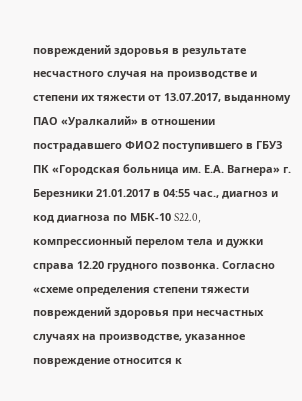повреждений здоровья в результате несчастного случая на производстве и степени их тяжести от 13.07.2017, выданному ПАО «Уралкалий» в отношении пострадавшего ФИО2 поступившего в ГБУЗ ПК «Городская больница им. Е.А. Вагнера» г. Березники 21.01.2017 в 04:55 час., диагноз и код диагноза по МБК-10 S22.0, компрессионный перелом тела и дужки справа 12.20 грудного позвонка. Согласно «схеме определения степени тяжести повреждений здоровья при несчастных случаях на производстве, указанное повреждение относится к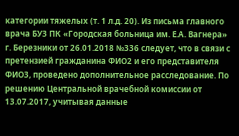категории тяжелых (т. 1 л.д. 20). Из письма главного врача БУЗ ПК «Городская больница им. Е.А. Вагнера» г. Березники от 26.01.2018 №336 следует, что в связи с претензией гражданина ФИО2 и его представителя ФИО3, проведено дополнительное расследование. По решению Центральной врачебной комиссии от 13.07.2017, учитывая данные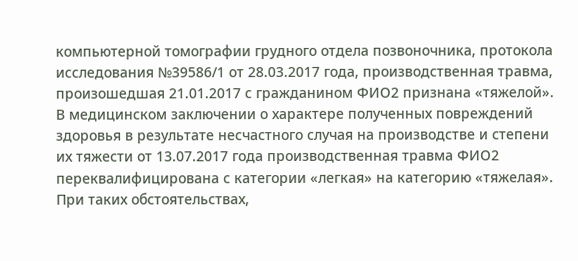компьютерной томографии грудного отдела позвоночника, протокола исследования №39586/1 от 28.03.2017 года, производственная травма, произошедшая 21.01.2017 с гражданином ФИО2 признана «тяжелой». В медицинском заключении о характере полученных повреждений здоровья в результате несчастного случая на производстве и степени их тяжести от 13.07.2017 года производственная травма ФИО2 переквалифицирована с категории «легкая» на категорию «тяжелая». При таких обстоятельствах,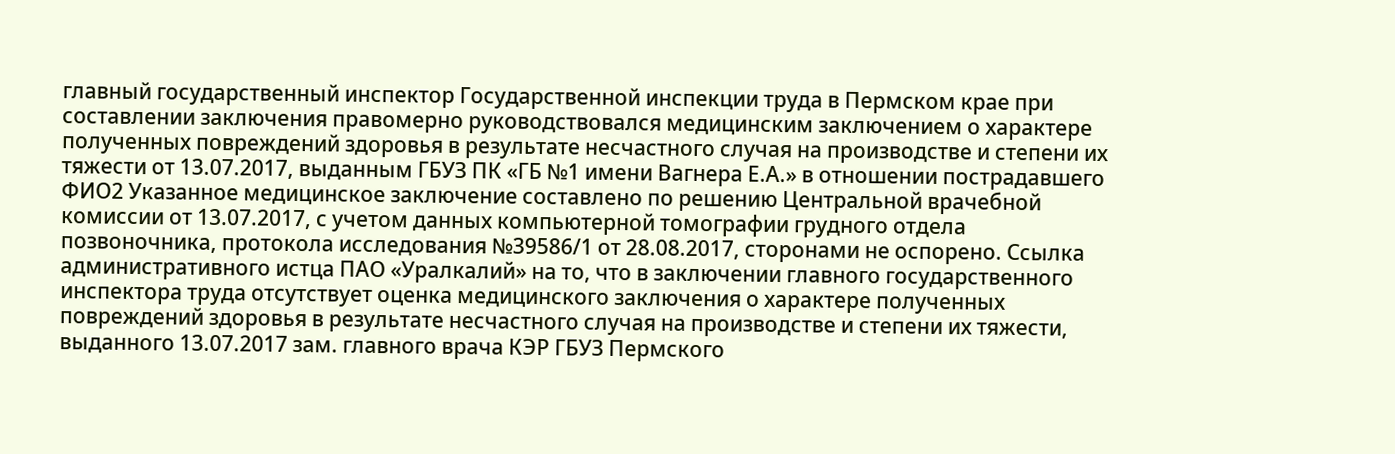главный государственный инспектор Государственной инспекции труда в Пермском крае при составлении заключения правомерно руководствовался медицинским заключением о характере полученных повреждений здоровья в результате несчастного случая на производстве и степени их тяжести от 13.07.2017, выданным ГБУЗ ПК «ГБ №1 имени Вагнера Е.А.» в отношении пострадавшего ФИО2 Указанное медицинское заключение составлено по решению Центральной врачебной комиссии от 13.07.2017, с учетом данных компьютерной томографии грудного отдела позвоночника, протокола исследования №39586/1 от 28.08.2017, сторонами не оспорено. Ссылка административного истца ПАО «Уралкалий» на то, что в заключении главного государственного инспектора труда отсутствует оценка медицинского заключения о характере полученных повреждений здоровья в результате несчастного случая на производстве и степени их тяжести, выданного 13.07.2017 зам. главного врача КЭР ГБУЗ Пермского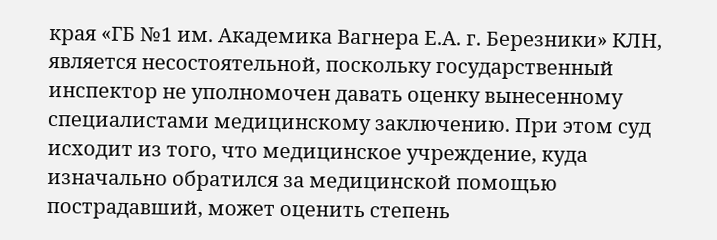края «ГБ №1 им. Академика Вагнера Е.А. г. Березники» КЛН, является несостоятельной, поскольку государственный инспектор не уполномочен давать оценку вынесенному специалистами медицинскому заключению. При этом суд исходит из того, что медицинское учреждение, куда изначально обратился за медицинской помощью пострадавший, может оценить степень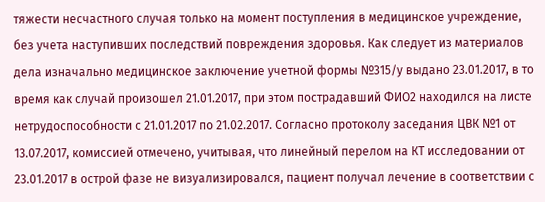тяжести несчастного случая только на момент поступления в медицинское учреждение, без учета наступивших последствий повреждения здоровья. Как следует из материалов дела изначально медицинское заключение учетной формы №315/у выдано 23.01.2017, в то время как случай произошел 21.01.2017, при этом пострадавший ФИО2 находился на листе нетрудоспособности с 21.01.2017 по 21.02.2017. Согласно протоколу заседания ЦВК №1 от 13.07.2017, комиссией отмечено, учитывая, что линейный перелом на КТ исследовании от 23.01.2017 в острой фазе не визуализировался, пациент получал лечение в соответствии с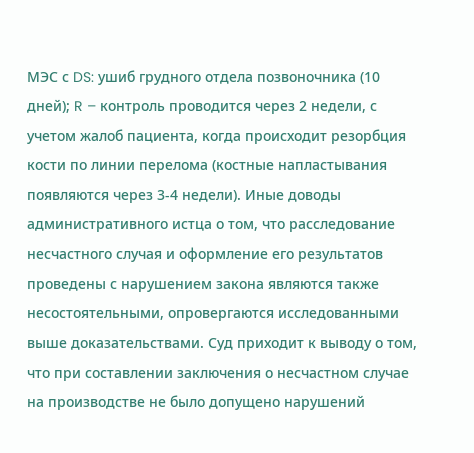МЭС с DS: ушиб грудного отдела позвоночника (10 дней); R – контроль проводится через 2 недели, с учетом жалоб пациента, когда происходит резорбция кости по линии перелома (костные напластывания появляются через 3-4 недели). Иные доводы административного истца о том, что расследование несчастного случая и оформление его результатов проведены с нарушением закона являются также несостоятельными, опровергаются исследованными выше доказательствами. Суд приходит к выводу о том, что при составлении заключения о несчастном случае на производстве не было допущено нарушений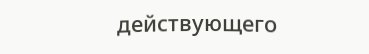действующего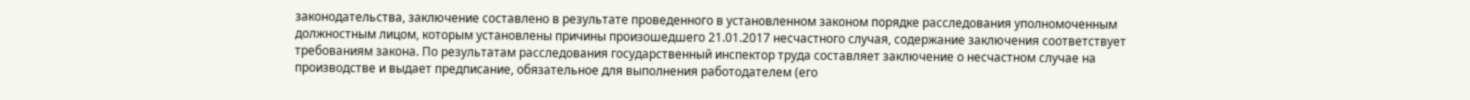законодательства, заключение составлено в результате проведенного в установленном законом порядке расследования уполномоченным должностным лицом, которым установлены причины произошедшего 21.01.2017 несчастного случая, содержание заключения соответствует требованиям закона. По результатам расследования государственный инспектор труда составляет заключение о несчастном случае на производстве и выдает предписание, обязательное для выполнения работодателем (его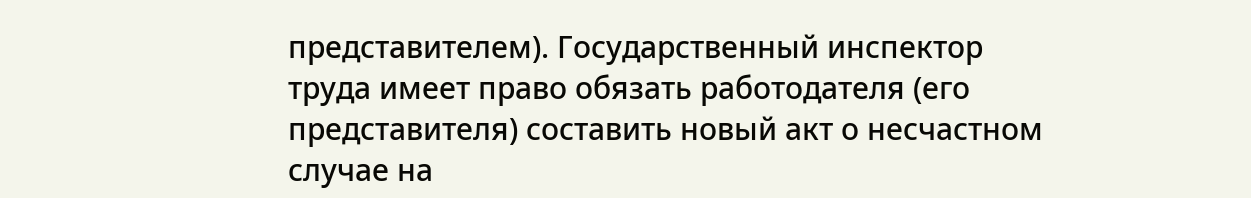представителем). Государственный инспектор труда имеет право обязать работодателя (его представителя) составить новый акт о несчастном случае на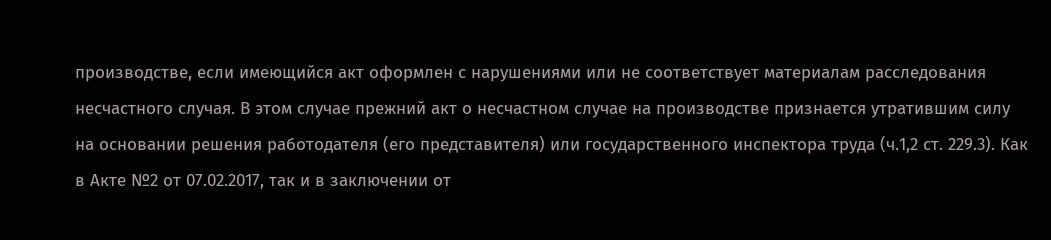производстве, если имеющийся акт оформлен с нарушениями или не соответствует материалам расследования несчастного случая. В этом случае прежний акт о несчастном случае на производстве признается утратившим силу на основании решения работодателя (его представителя) или государственного инспектора труда (ч.1,2 ст. 229.3). Как в Акте №2 от 07.02.2017, так и в заключении от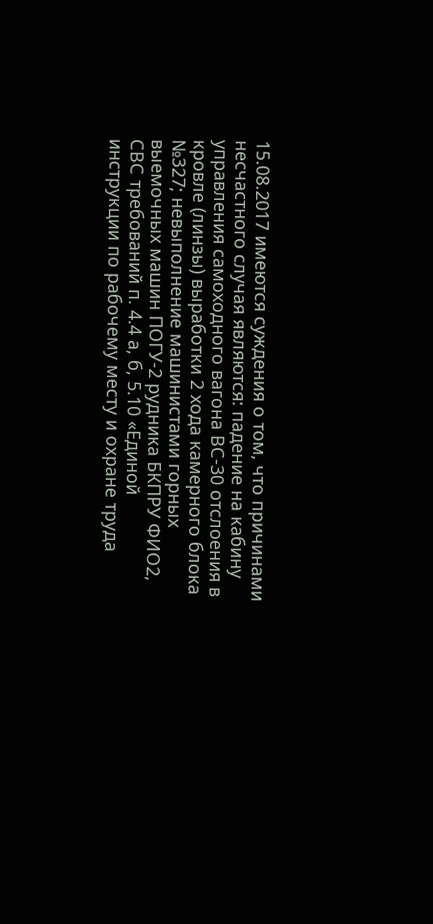15.08.2017 имеются суждения о том, что причинами несчастного случая являются: падение на кабину управления самоходного вагона ВС-30 отслоения в кровле (линзы) выработки 2 хода камерного блока №327; невыполнение машинистами горных выемочных машин ПОГУ-2 рудника БКПРУ ФИО2, СВС требований п. 4.4 а, б, 5.10 «Единой инструкции по рабочему месту и охране труда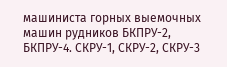машиниста горных выемочных машин рудников БКПРУ-2, БКПРУ-4. СКРУ-1, СКРУ-2, СКРУ-3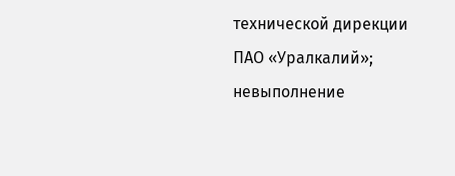технической дирекции ПАО «Уралкалий»; невыполнение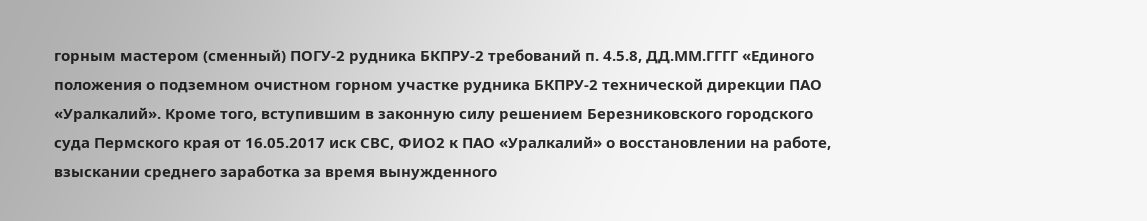горным мастером (сменный) ПОГУ-2 рудника БКПРУ-2 требований п. 4.5.8, ДД.ММ.ГГГГ «Единого положения о подземном очистном горном участке рудника БКПРУ-2 технической дирекции ПАО «Уралкалий». Кроме того, вступившим в законную силу решением Березниковского городского суда Пермского края от 16.05.2017 иск СВС, ФИО2 к ПАО «Уралкалий» о восстановлении на работе, взыскании среднего заработка за время вынужденного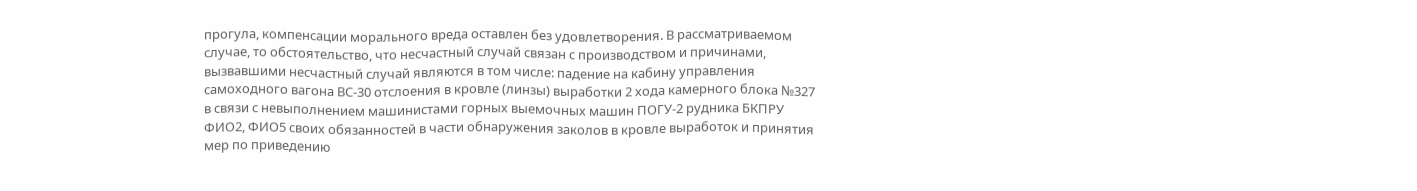прогула, компенсации морального вреда оставлен без удовлетворения. В рассматриваемом случае, то обстоятельство, что несчастный случай связан с производством и причинами, вызвавшими несчастный случай являются в том числе: падение на кабину управления самоходного вагона ВС-30 отслоения в кровле (линзы) выработки 2 хода камерного блока №327 в связи с невыполнением машинистами горных выемочных машин ПОГУ-2 рудника БКПРУ ФИО2, ФИО5 своих обязанностей в части обнаружения заколов в кровле выработок и принятия мер по приведению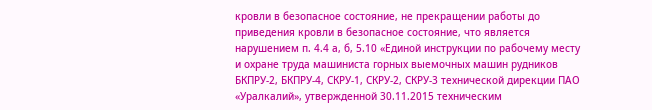кровли в безопасное состояние, не прекращении работы до приведения кровли в безопасное состояние, что является нарушением п. 4.4 а, б, 5.10 «Единой инструкции по рабочему месту и охране труда машиниста горных выемочных машин рудников БКПРУ-2, БКПРУ-4, СКРУ-1, СКРУ-2, СКРУ-3 технической дирекции ПАО «Уралкалий», утвержденной 30.11.2015 техническим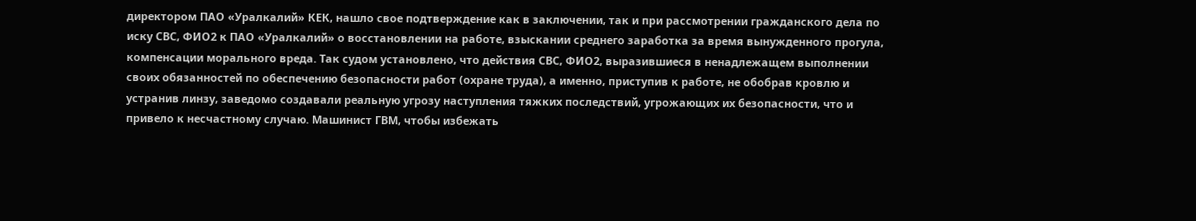директором ПАО «Уралкалий» КЕК, нашло свое подтверждение как в заключении, так и при рассмотрении гражданского дела по иску СВС, ФИО2 к ПАО «Уралкалий» о восстановлении на работе, взыскании среднего заработка за время вынужденного прогула, компенсации морального вреда. Так судом установлено, что действия СВС, ФИО2, выразившиеся в ненадлежащем выполнении своих обязанностей по обеспечению безопасности работ (охране труда), а именно, приступив к работе, не обобрав кровлю и устранив линзу, заведомо создавали реальную угрозу наступления тяжких последствий, угрожающих их безопасности, что и привело к несчастному случаю. Машинист ГВМ, чтобы избежать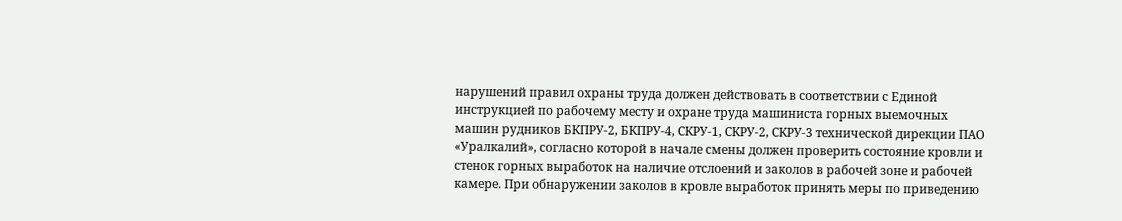нарушений правил охраны труда должен действовать в соответствии с Единой инструкцией по рабочему месту и охране труда машиниста горных выемочных машин рудников БКПРУ-2, БКПРУ-4, СКРУ-1, СКРУ-2, СКРУ-3 технической дирекции ПАО «Уралкалий», согласно которой в начале смены должен проверить состояние кровли и стенок горных выработок на наличие отслоений и заколов в рабочей зоне и рабочей камере. При обнаружении заколов в кровле выработок принять меры по приведению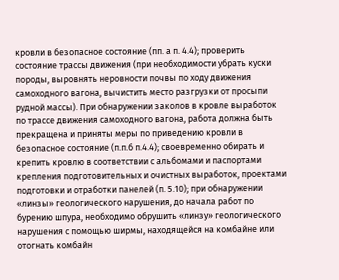кровли в безопасное состояние (пп. а п. 4.4); проверить состояние трассы движения (при необходимости убрать куски породы, выровнять неровности почвы по ходу движения самоходного вагона, вычистить место разгрузки от просыпи рудной массы). При обнаружении заколов в кровле выработок по трассе движения самоходного вагона, работа должна быть прекращена и приняты меры по приведению кровли в безопасное состояние (п.п.б п.4.4); своевременно обирать и крепить кровлю в соответствии с альбомами и паспортами крепления подготовительных и очистных выработок, проектами подготовки и отработки панелей (п. 5.10); при обнаружении «линзы» геологического нарушения, до начала работ по бурению шпура, необходимо обрушить «линзу» геологического нарушения с помощью ширмы, находящейся на комбайне или отогнать комбайн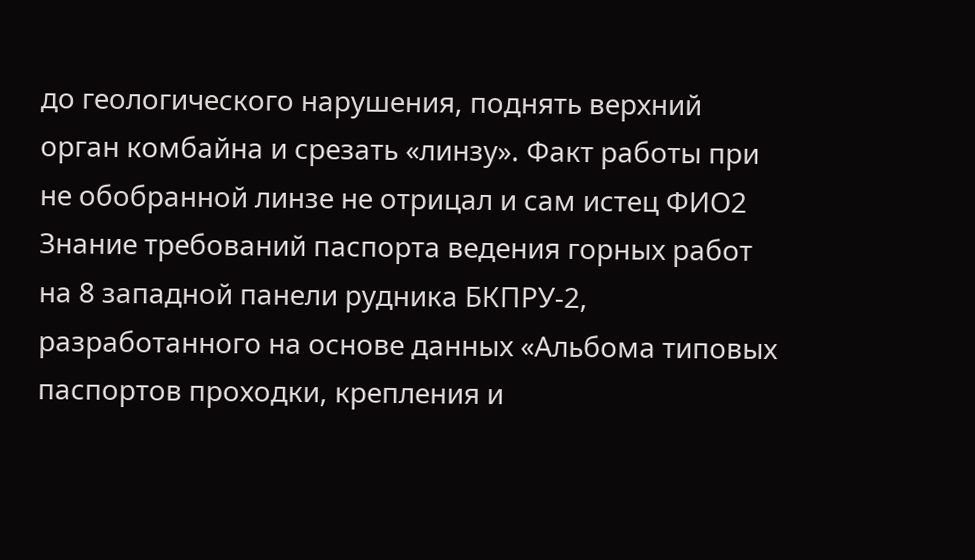до геологического нарушения, поднять верхний орган комбайна и срезать «линзу». Факт работы при не обобранной линзе не отрицал и сам истец ФИО2 Знание требований паспорта ведения горных работ на 8 западной панели рудника БКПРУ-2, разработанного на основе данных «Альбома типовых паспортов проходки, крепления и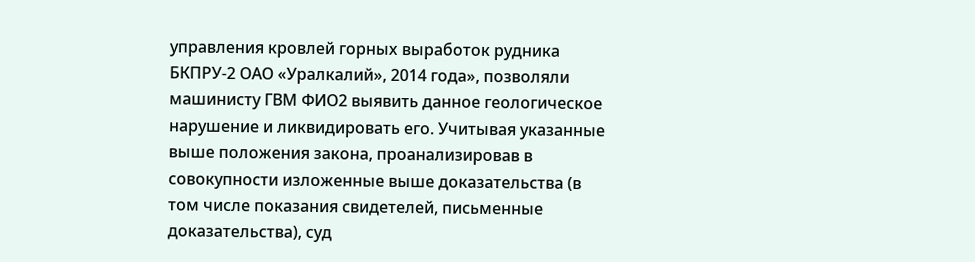управления кровлей горных выработок рудника БКПРУ-2 ОАО «Уралкалий», 2014 года», позволяли машинисту ГВМ ФИО2 выявить данное геологическое нарушение и ликвидировать его. Учитывая указанные выше положения закона, проанализировав в совокупности изложенные выше доказательства (в том числе показания свидетелей, письменные доказательства), суд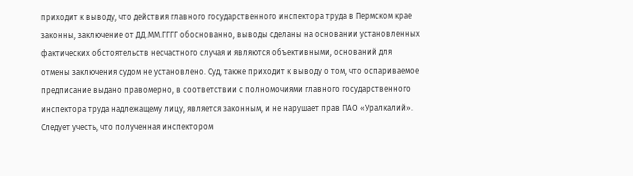приходит к выводу, что действия главного государственного инспектора труда в Пермском крае законны, заключение от ДД.ММ.ГГГГ обоснованно, выводы сделаны на основании установленных фактических обстоятельств несчастного случая и являются объективными, оснований для отмены заключения судом не установлено. Суд, также приходит к выводу о том, что оспариваемое предписание выдано правомерно, в соответствии с полномочиями главного государственного инспектора труда надлежащему лицу, является законным, и не нарушает прав ПАО «Уралкалий». Следует учесть, что полученная инспектором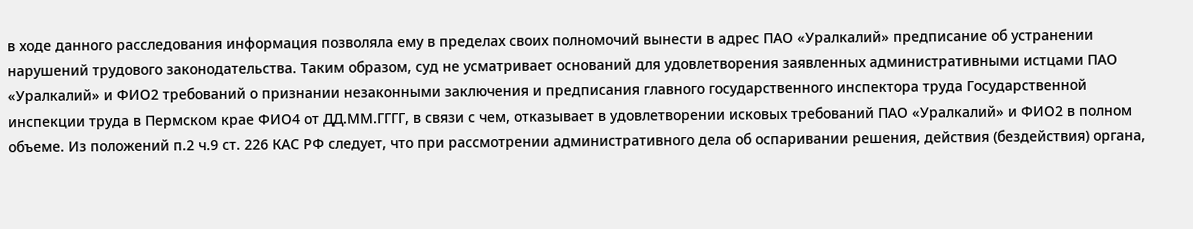в ходе данного расследования информация позволяла ему в пределах своих полномочий вынести в адрес ПАО «Уралкалий» предписание об устранении нарушений трудового законодательства. Таким образом, суд не усматривает оснований для удовлетворения заявленных административными истцами ПАО «Уралкалий» и ФИО2 требований о признании незаконными заключения и предписания главного государственного инспектора труда Государственной инспекции труда в Пермском крае ФИО4 от ДД.ММ.ГГГГ, в связи с чем, отказывает в удовлетворении исковых требований ПАО «Уралкалий» и ФИО2 в полном объеме. Из положений п.2 ч.9 ст. 226 КАС РФ следует, что при рассмотрении административного дела об оспаривании решения, действия (бездействия) органа,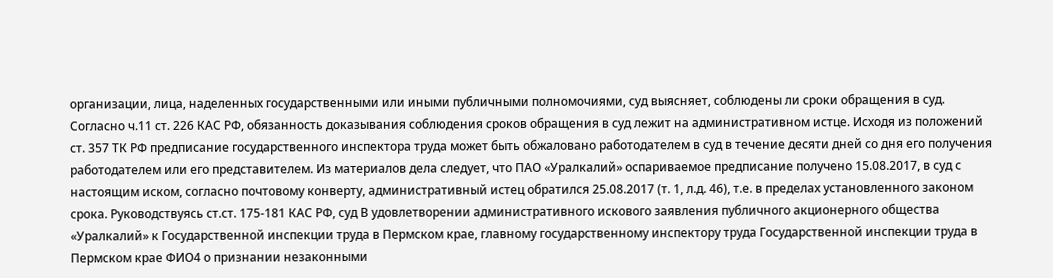организации, лица, наделенных государственными или иными публичными полномочиями, суд выясняет, соблюдены ли сроки обращения в суд. Согласно ч.11 ст. 226 КАС РФ, обязанность доказывания соблюдения сроков обращения в суд лежит на административном истце. Исходя из положений ст. 357 ТК РФ предписание государственного инспектора труда может быть обжаловано работодателем в суд в течение десяти дней со дня его получения работодателем или его представителем. Из материалов дела следует, что ПАО «Уралкалий» оспариваемое предписание получено 15.08.2017, в суд с настоящим иском, согласно почтовому конверту, административный истец обратился 25.08.2017 (т. 1, л.д. 46), т.е. в пределах установленного законом срока. Руководствуясь ст.ст. 175-181 КАС РФ, суд В удовлетворении административного искового заявления публичного акционерного общества «Уралкалий» к Государственной инспекции труда в Пермском крае, главному государственному инспектору труда Государственной инспекции труда в Пермском крае ФИО4 о признании незаконными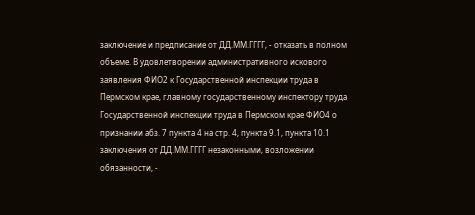заключение и предписание от ДД.ММ.ГГГГ, - отказать в полном объеме. В удовлетворении административного искового заявления ФИО2 к Государственной инспекции труда в Пермском крае, главному государственному инспектору труда Государственной инспекции труда в Пермском крае ФИО4 о признании абз. 7 пункта 4 на стр. 4, пункта 9.1, пункта 10.1 заключения от ДД.ММ.ГГГГ незаконными, возложении обязанности, -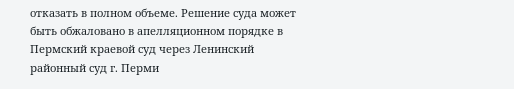отказать в полном объеме. Решение суда может быть обжаловано в апелляционном порядке в Пермский краевой суд через Ленинский районный суд г. Перми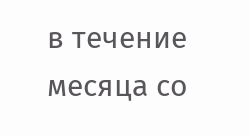в течение месяца со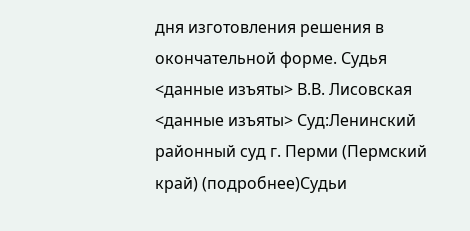дня изготовления решения в окончательной форме. Судья <данные изъяты> В.В. Лисовская <данные изъяты> Суд:Ленинский районный суд г. Перми (Пермский край) (подробнее)Судьи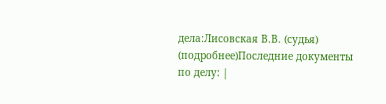дела:Лисовская В.В. (судья) (подробнее)Последние документы по делу: |